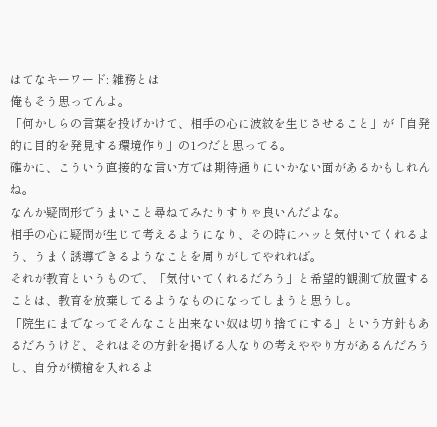はてなキーワード: 雑務とは
俺もそう思ってんよ。
「何かしらの言葉を投げかけて、相手の心に波紋を生じさせること」が「自発的に目的を発見する環境作り」の1つだと思ってる。
確かに、こういう直接的な言い方では期待通りにいかない面があるかもしれんね。
なんか疑問形でうまいこと尋ねてみたりすりゃ良いんだよな。
相手の心に疑問が生じて考えるようになり、その時にハッと気付いてくれるよう、うまく誘導できるようなことを周りがしてやれれば。
それが教育というもので、「気付いてくれるだろう」と希望的観測で放置することは、教育を放棄してるようなものになってしまうと思うし。
「院生にまでなってそんなこと出来ない奴は切り捨てにする」という方針もあるだろうけど、それはその方針を掲げる人なりの考えややり方があるんだろうし、自分が横槍を入れるよ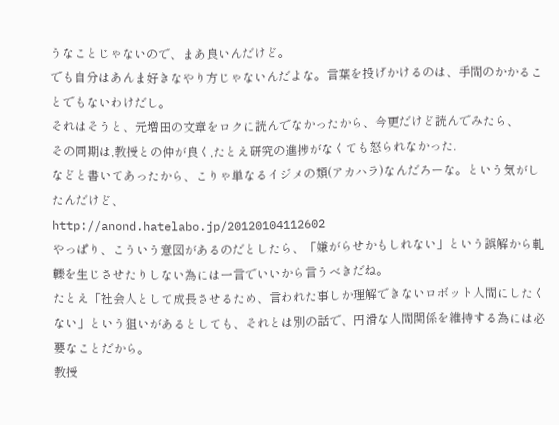うなことじゃないので、まあ良いんだけど。
でも自分はあんま好きなやり方じゃないんだよな。言葉を投げかけるのは、手間のかかることでもないわけだし。
それはそうと、元増田の文章をロクに読んでなかったから、今更だけど読んでみたら、
その同期は,教授との仲が良く,たとえ研究の進捗がなくても怒られなかった.
などと書いてあったから、こりゃ単なるイジメの類(アカハラ)なんだろーな。という気がしたんだけど、
http://anond.hatelabo.jp/20120104112602
やっぱり、こういう意図があるのだとしたら、「嫌がらせかもしれない」という誤解から軋轢を生じさせたりしない為には一言でいいから言うべきだね。
たとえ「社会人として成長させるため、言われた事しか理解できないロボット人間にしたくない」という狙いがあるとしても、それとは別の話で、円滑な人間関係を維持する為には必要なことだから。
教授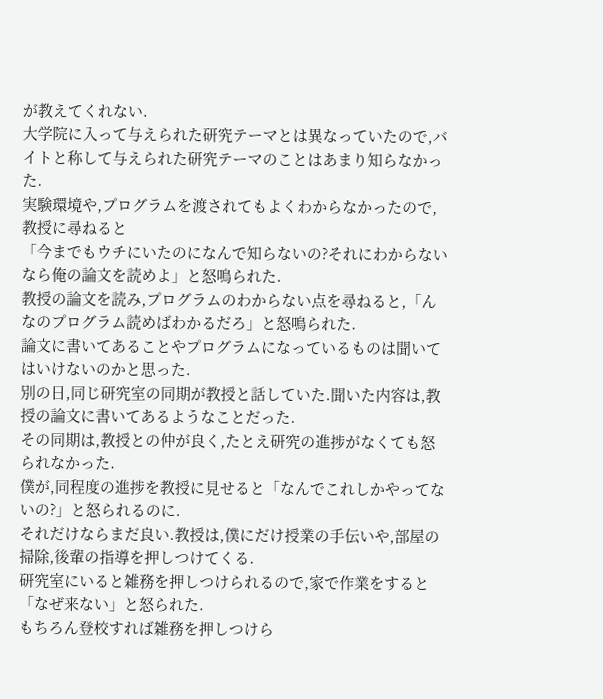が教えてくれない.
大学院に入って与えられた研究テーマとは異なっていたので,バイトと称して与えられた研究テーマのことはあまり知らなかった.
実験環境や,プログラムを渡されてもよくわからなかったので,教授に尋ねると
「今までもウチにいたのになんで知らないの?それにわからないなら俺の論文を読めよ」と怒鳴られた.
教授の論文を読み,プログラムのわからない点を尋ねると,「んなのプログラム読めばわかるだろ」と怒鳴られた.
論文に書いてあることやプログラムになっているものは聞いてはいけないのかと思った.
別の日,同じ研究室の同期が教授と話していた.聞いた内容は,教授の論文に書いてあるようなことだった.
その同期は,教授との仲が良く,たとえ研究の進捗がなくても怒られなかった.
僕が,同程度の進捗を教授に見せると「なんでこれしかやってないの?」と怒られるのに.
それだけならまだ良い.教授は,僕にだけ授業の手伝いや,部屋の掃除,後輩の指導を押しつけてくる.
研究室にいると雑務を押しつけられるので,家で作業をすると「なぜ来ない」と怒られた.
もちろん登校すれば雑務を押しつけら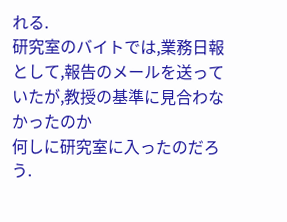れる.
研究室のバイトでは,業務日報として,報告のメールを送っていたが,教授の基準に見合わなかったのか
何しに研究室に入ったのだろう.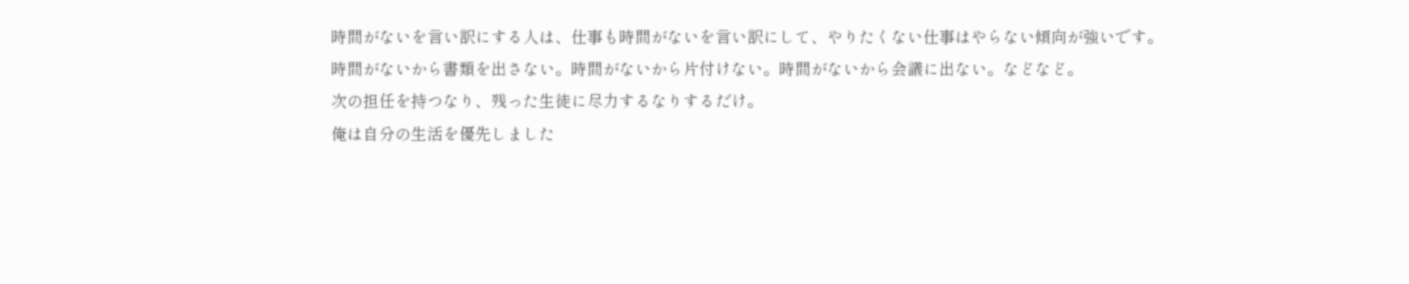時間がないを言い訳にする人は、仕事も時間がないを言い訳にして、やりたくない仕事はやらない傾向が強いです。
時間がないから書類を出さない。時間がないから片付けない。時間がないから会議に出ない。などなど。
次の担任を持つなり、残った生徒に尽力するなりするだけ。
俺は自分の生活を優先しました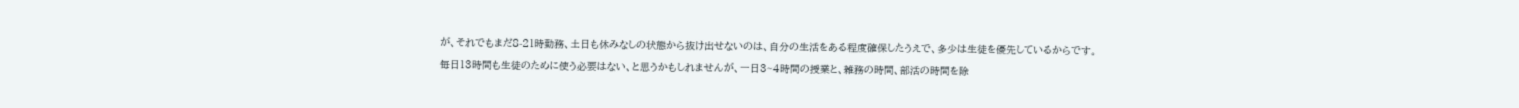が、それでもまだ8-21時勤務、土日も休みなしの状態から抜け出せないのは、自分の生活をある程度確保したうえで、多少は生徒を優先しているからです。
毎日13時間も生徒のために使う必要はない、と思うかもしれませんが、一日3~4時間の授業と、雑務の時間、部活の時間を除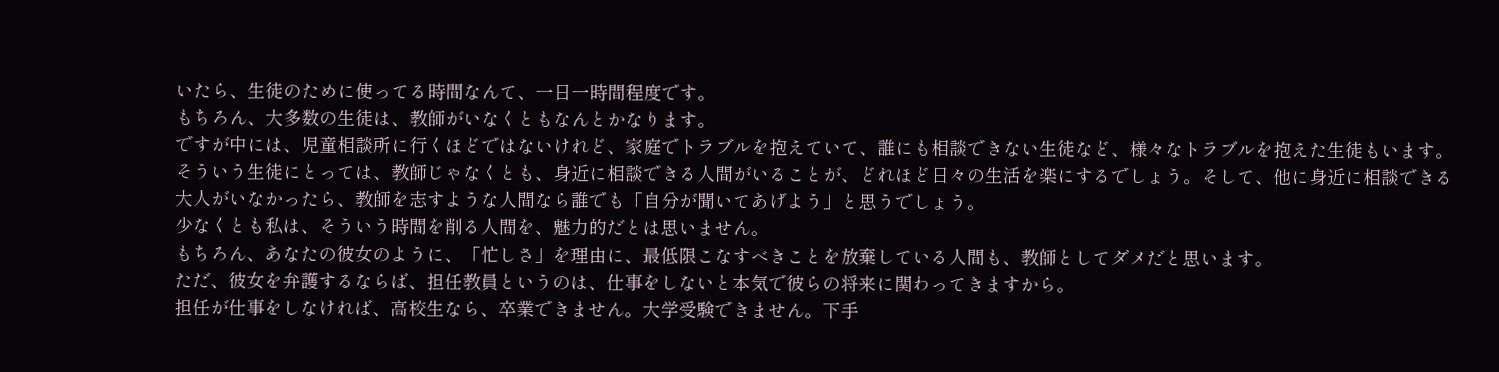いたら、生徒のために使ってる時間なんて、一日一時間程度です。
もちろん、大多数の生徒は、教師がいなくともなんとかなります。
ですが中には、児童相談所に行くほどではないけれど、家庭でトラブルを抱えていて、誰にも相談できない生徒など、様々なトラブルを抱えた生徒もいます。
そういう生徒にとっては、教師じゃなくとも、身近に相談できる人間がいることが、どれほど日々の生活を楽にするでしょう。そして、他に身近に相談できる大人がいなかったら、教師を志すような人間なら誰でも「自分が聞いてあげよう」と思うでしょう。
少なくとも私は、そういう時間を削る人間を、魅力的だとは思いません。
もちろん、あなたの彼女のように、「忙しさ」を理由に、最低限こなすべきことを放棄している人間も、教師としてダメだと思います。
ただ、彼女を弁護するならば、担任教員というのは、仕事をしないと本気で彼らの将来に関わってきますから。
担任が仕事をしなければ、高校生なら、卒業できません。大学受験できません。下手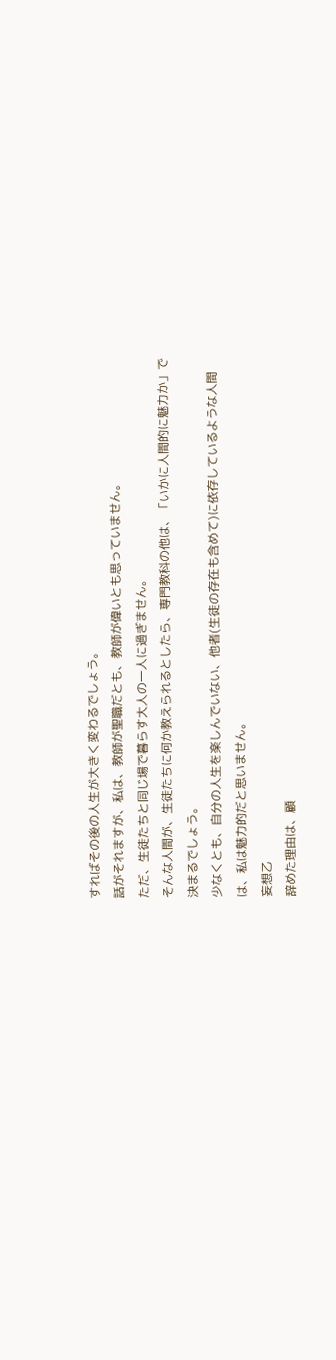すればその後の人生が大きく変わるでしょう。
話がそれますが、私は、教師が聖職だとも、教師が偉いとも思っていません。
ただ、生徒たちと同じ場で暮らす大人の一人に過ぎません。
そんな人間が、生徒たちに何か教えられるとしたら、専門教科の他は、「いかに人間的に魅力か」で決まるでしょう。
少なくとも、自分の人生を楽しんでいない、他者(生徒の存在も含めて)に依存しているような人間は、私は魅力的だと思いません。
妄想乙
辞めた理由は、顧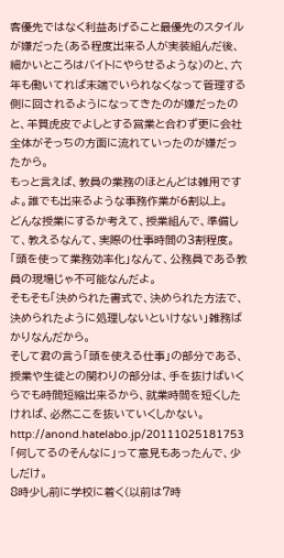客優先ではなく利益あげること最優先のスタイルが嫌だった(ある程度出来る人が実装組んだ後、細かいところはバイトにやらせるような)のと、六年も働いてれば末端でいられなくなって管理する側に回されるようになってきたのが嫌だったのと、羊質虎皮でよしとする営業と合わず更に会社全体がそっちの方面に流れていったのが嫌だったから。
もっと言えば、教員の業務のほとんどは雑用ですよ。誰でも出来るような事務作業が6割以上。
どんな授業にするか考えて、授業組んで、準備して、教えるなんて、実際の仕事時間の3割程度。
「頭を使って業務効率化」なんて、公務員である教員の現場じゃ不可能なんだよ。
そもそも「決められた書式で、決められた方法で、決められたように処理しないといけない」雑務ばかりなんだから。
そして君の言う「頭を使える仕事」の部分である、授業や生徒との関わりの部分は、手を抜けばいくらでも時間短縮出来るから、就業時間を短くしたければ、必然ここを抜いていくしかない。
http://anond.hatelabo.jp/20111025181753
「何してるのそんなに」って意見もあったんで、少しだけ。
8時少し前に学校に着く(以前は7時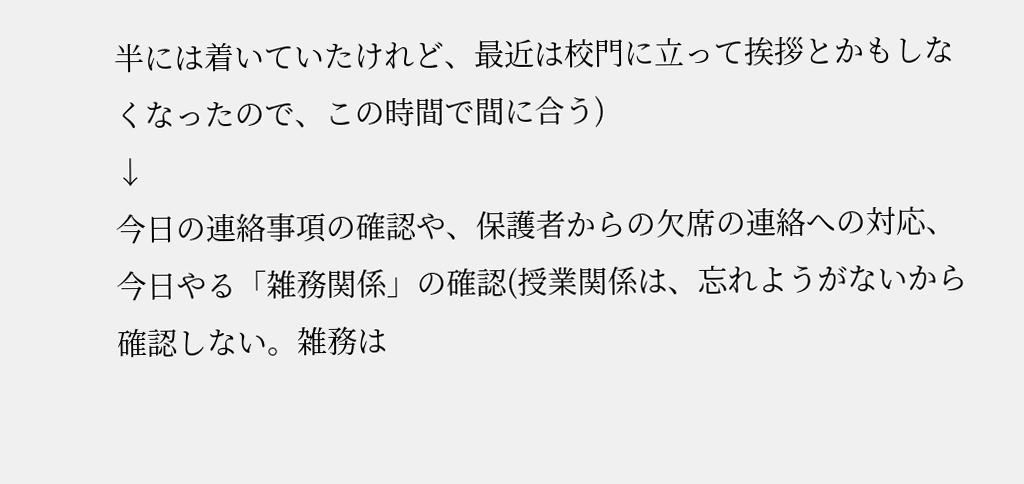半には着いていたけれど、最近は校門に立って挨拶とかもしなくなったので、この時間で間に合う)
↓
今日の連絡事項の確認や、保護者からの欠席の連絡への対応、今日やる「雑務関係」の確認(授業関係は、忘れようがないから確認しない。雑務は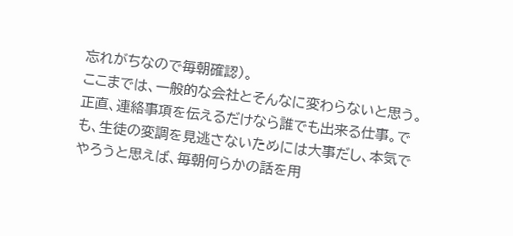忘れがちなので毎朝確認)。
ここまでは、一般的な会社とそんなに変わらないと思う。
正直、連絡事項を伝えるだけなら誰でも出来る仕事。でも、生徒の変調を見逃さないためには大事だし、本気でやろうと思えば、毎朝何らかの話を用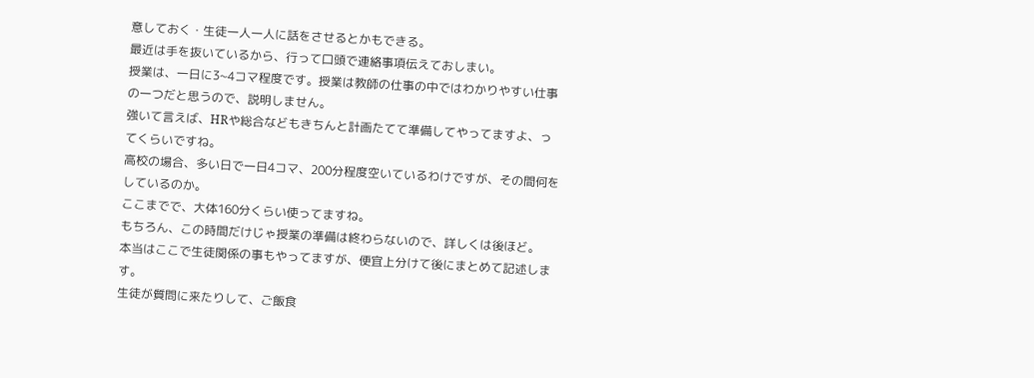意しておく・生徒一人一人に話をさせるとかもできる。
最近は手を抜いているから、行って口頭で連絡事項伝えておしまい。
授業は、一日に3~4コマ程度です。授業は教師の仕事の中ではわかりやすい仕事の一つだと思うので、説明しません。
強いて言えば、HRや総合などもきちんと計画たてて準備してやってますよ、ってくらいですね。
高校の場合、多い日で一日4コマ、200分程度空いているわけですが、その間何をしているのか。
ここまでで、大体160分くらい使ってますね。
もちろん、この時間だけじゃ授業の準備は終わらないので、詳しくは後ほど。
本当はここで生徒関係の事もやってますが、便宜上分けて後にまとめて記述します。
生徒が質問に来たりして、ご飯食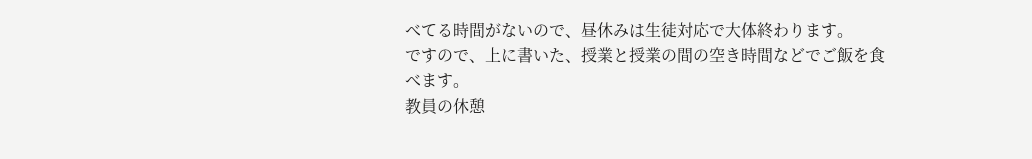べてる時間がないので、昼休みは生徒対応で大体終わります。
ですので、上に書いた、授業と授業の間の空き時間などでご飯を食べます。
教員の休憩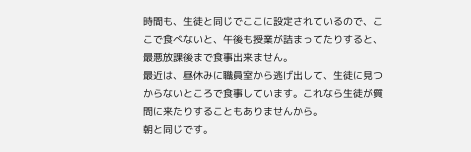時間も、生徒と同じでここに設定されているので、ここで食べないと、午後も授業が詰まってたりすると、最悪放課後まで食事出来ません。
最近は、昼休みに職員室から逃げ出して、生徒に見つからないところで食事しています。これなら生徒が質問に来たりすることもありませんから。
朝と同じです。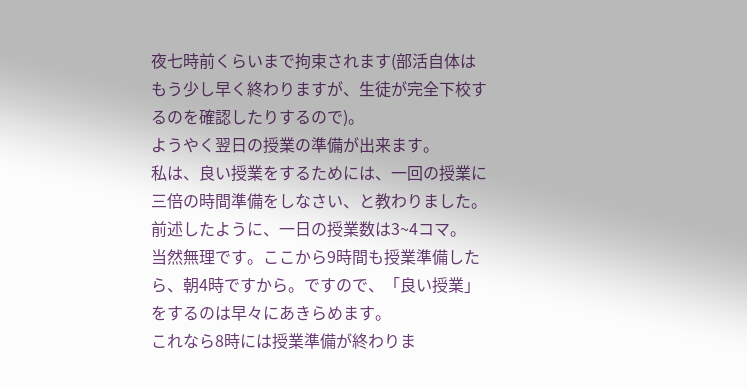夜七時前くらいまで拘束されます(部活自体はもう少し早く終わりますが、生徒が完全下校するのを確認したりするので)。
ようやく翌日の授業の準備が出来ます。
私は、良い授業をするためには、一回の授業に三倍の時間準備をしなさい、と教わりました。
前述したように、一日の授業数は3~4コマ。
当然無理です。ここから9時間も授業準備したら、朝4時ですから。ですので、「良い授業」をするのは早々にあきらめます。
これなら8時には授業準備が終わりま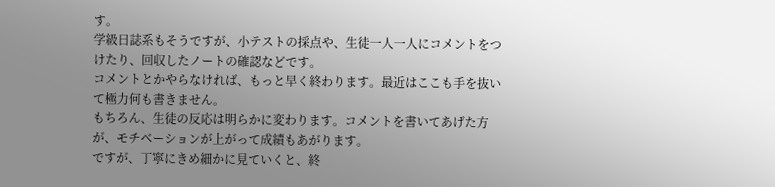す。
学級日誌系もそうですが、小テストの採点や、生徒一人一人にコメントをつけたり、回収したノートの確認などです。
コメントとかやらなければ、もっと早く終わります。最近はここも手を抜いて極力何も書きません。
もちろん、生徒の反応は明らかに変わります。コメントを書いてあげた方が、モチベーションが上がって成績もあがります。
ですが、丁寧にきめ細かに見ていくと、終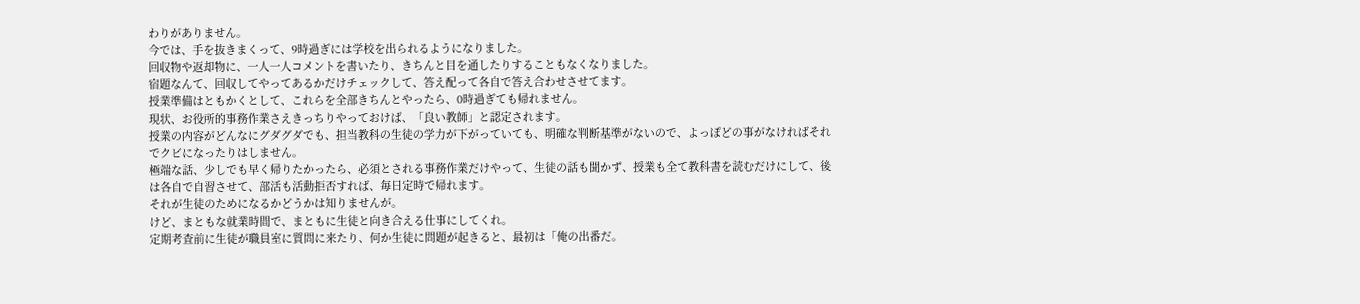わりがありません。
今では、手を抜きまくって、9時過ぎには学校を出られるようになりました。
回収物や返却物に、一人一人コメントを書いたり、きちんと目を通したりすることもなくなりました。
宿題なんて、回収してやってあるかだけチェックして、答え配って各自で答え合わせさせてます。
授業準備はともかくとして、これらを全部きちんとやったら、0時過ぎても帰れません。
現状、お役所的事務作業さえきっちりやっておけば、「良い教師」と認定されます。
授業の内容がどんなにグダグダでも、担当教科の生徒の学力が下がっていても、明確な判断基準がないので、よっぽどの事がなければそれでクビになったりはしません。
極端な話、少しでも早く帰りたかったら、必須とされる事務作業だけやって、生徒の話も聞かず、授業も全て教科書を読むだけにして、後は各自で自習させて、部活も活動拒否すれば、毎日定時で帰れます。
それが生徒のためになるかどうかは知りませんが。
けど、まともな就業時間で、まともに生徒と向き合える仕事にしてくれ。
定期考査前に生徒が職員室に質問に来たり、何か生徒に問題が起きると、最初は「俺の出番だ。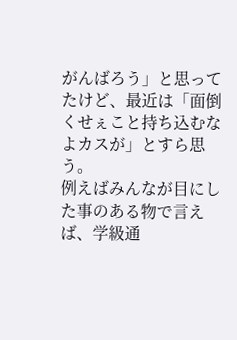がんばろう」と思ってたけど、最近は「面倒くせぇこと持ち込むなよカスが」とすら思う。
例えばみんなが目にした事のある物で言えば、学級通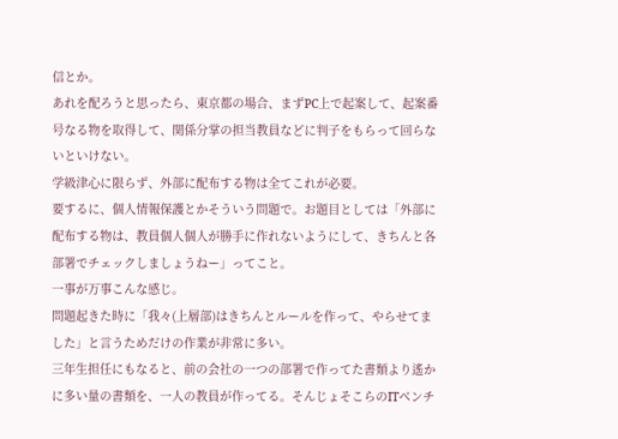信とか。
あれを配ろうと思ったら、東京都の場合、まずPC上で起案して、起案番号なる物を取得して、関係分掌の担当教員などに判子をもらって回らないといけない。
学級津心に限らず、外部に配布する物は全てこれが必要。
要するに、個人情報保護とかそういう問題で。お題目としては「外部に配布する物は、教員個人個人が勝手に作れないようにして、きちんと各部署でチェックしましょうねー」ってこと。
一事が万事こんな感じ。
問題起きた時に「我々(上層部)はきちんとルールを作って、やらせてました」と言うためだけの作業が非常に多い。
三年生担任にもなると、前の会社の一つの部署で作ってた書類より遙かに多い量の書類を、一人の教員が作ってる。そんじょそこらのITベンチ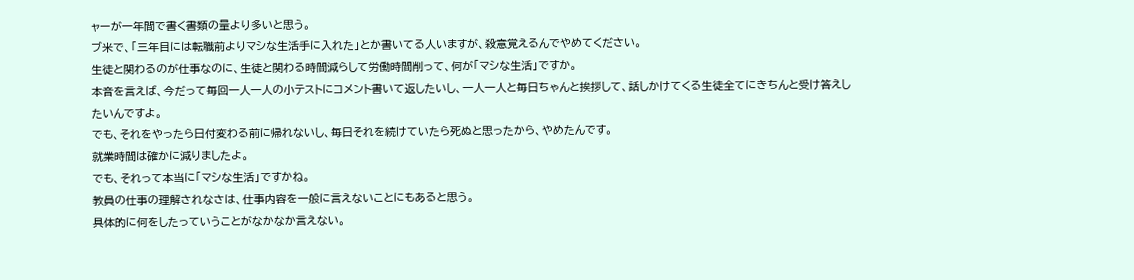ャーが一年間で書く書類の量より多いと思う。
ブ米で、「三年目には転職前よりマシな生活手に入れた」とか書いてる人いますが、殺意覚えるんでやめてください。
生徒と関わるのが仕事なのに、生徒と関わる時間減らして労働時間削って、何が「マシな生活」ですか。
本音を言えば、今だって毎回一人一人の小テストにコメント書いて返したいし、一人一人と毎日ちゃんと挨拶して、話しかけてくる生徒全てにきちんと受け答えしたいんですよ。
でも、それをやったら日付変わる前に帰れないし、毎日それを続けていたら死ぬと思ったから、やめたんです。
就業時間は確かに減りましたよ。
でも、それって本当に「マシな生活」ですかね。
教員の仕事の理解されなさは、仕事内容を一般に言えないことにもあると思う。
具体的に何をしたっていうことがなかなか言えない。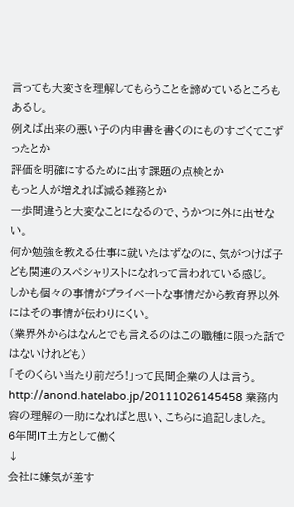言っても大変さを理解してもらうことを諦めているところもあるし。
例えば出来の悪い子の内申書を書くのにものすごくてこずったとか
評価を明確にするために出す課題の点検とか
もっと人が増えれば減る雑務とか
一歩間違うと大変なことになるので、うかつに外に出せない。
何か勉強を教える仕事に就いたはずなのに、気がつけば子ども関連のスペシャリストになれって言われている感じ。
しかも個々の事情がプライベートな事情だから教育界以外にはその事情が伝わりにくい。
(業界外からはなんとでも言えるのはこの職種に限った話ではないけれども)
「そのくらい当たり前だろ!」って民間企業の人は言う。
http://anond.hatelabo.jp/20111026145458 業務内容の理解の一助になればと思い、こちらに追記しました。
6年間IT土方として働く
↓
会社に嫌気が差す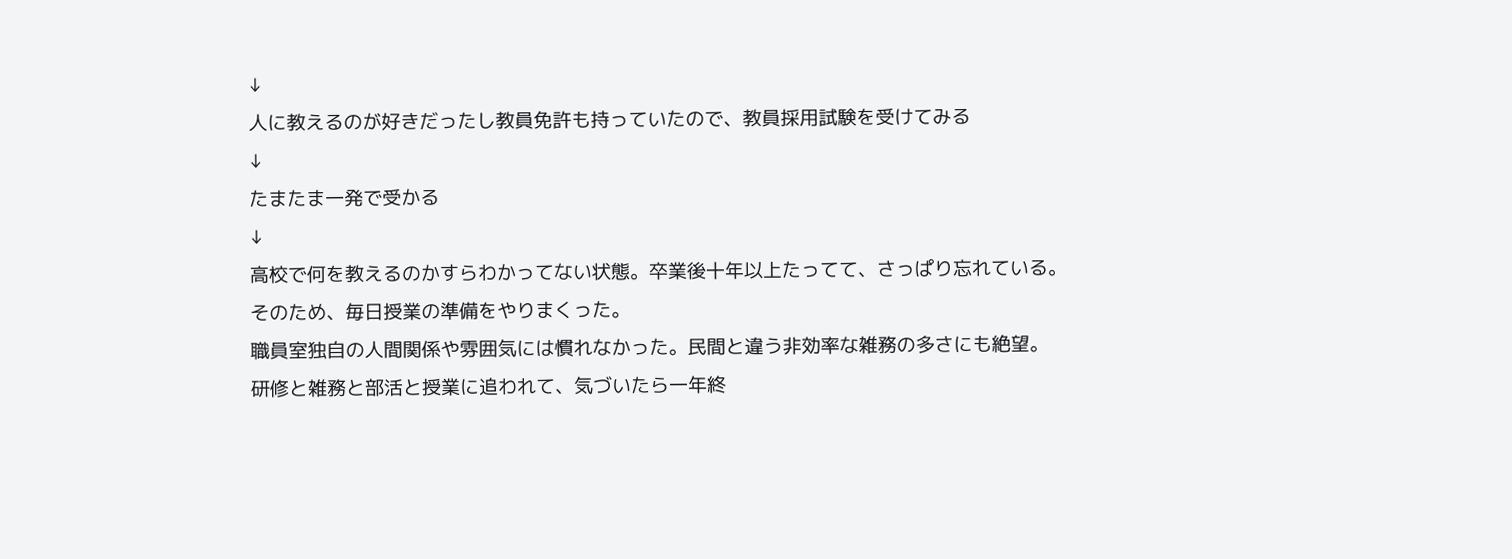↓
人に教えるのが好きだったし教員免許も持っていたので、教員採用試験を受けてみる
↓
たまたま一発で受かる
↓
高校で何を教えるのかすらわかってない状態。卒業後十年以上たってて、さっぱり忘れている。
そのため、毎日授業の準備をやりまくった。
職員室独自の人間関係や雰囲気には慣れなかった。民間と違う非効率な雑務の多さにも絶望。
研修と雑務と部活と授業に追われて、気づいたら一年終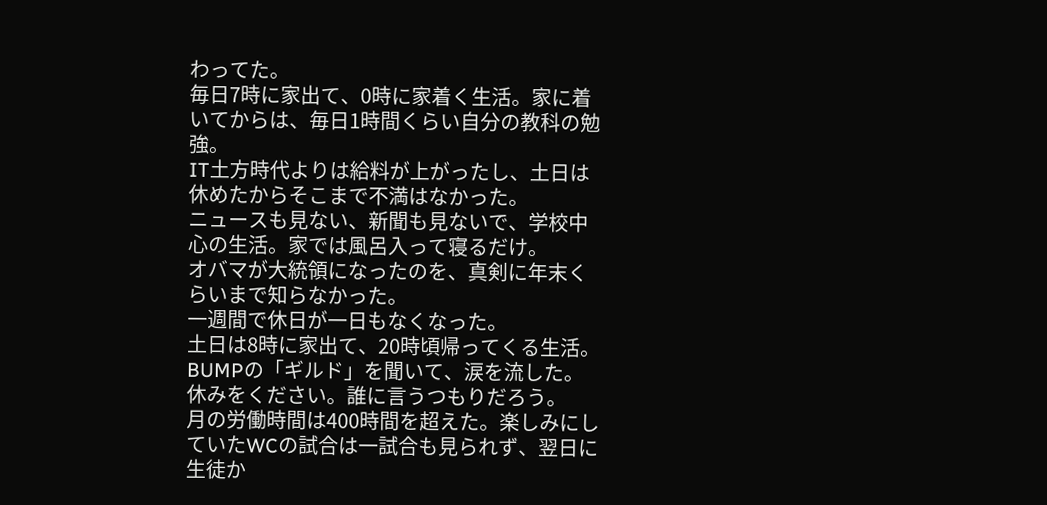わってた。
毎日7時に家出て、0時に家着く生活。家に着いてからは、毎日1時間くらい自分の教科の勉強。
IT土方時代よりは給料が上がったし、土日は休めたからそこまで不満はなかった。
ニュースも見ない、新聞も見ないで、学校中心の生活。家では風呂入って寝るだけ。
オバマが大統領になったのを、真剣に年末くらいまで知らなかった。
一週間で休日が一日もなくなった。
土日は8時に家出て、20時頃帰ってくる生活。
BUMPの「ギルド」を聞いて、涙を流した。休みをください。誰に言うつもりだろう。
月の労働時間は400時間を超えた。楽しみにしていたWCの試合は一試合も見られず、翌日に生徒か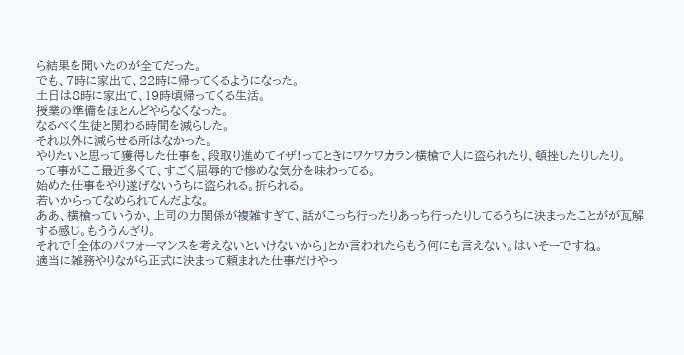ら結果を聞いたのが全てだった。
でも、7時に家出て、22時に帰ってくるようになった。
土日は8時に家出て、19時頃帰ってくる生活。
授業の準備をほとんどやらなくなった。
なるべく生徒と関わる時間を減らした。
それ以外に減らせる所はなかった。
やりたいと思って獲得した仕事を、段取り進めてイザ!ってときにワケワカラン横槍で人に盗られたり、頓挫したりしたり。
って事がここ最近多くて、すごく屈辱的で惨めな気分を味わってる。
始めた仕事をやり遂げないうちに盗られる。折られる。
若いからってなめられてんだよな。
ああ、横槍っていうか、上司の力関係が複雑すぎて、話がこっち行ったりあっち行ったりしてるうちに決まったことがが瓦解する感じ。もううんざり。
それで「全体のパフォーマンスを考えないといけないから」とか言われたらもう何にも言えない。はいそーですね。
適当に雑務やりながら正式に決まって頼まれた仕事だけやっ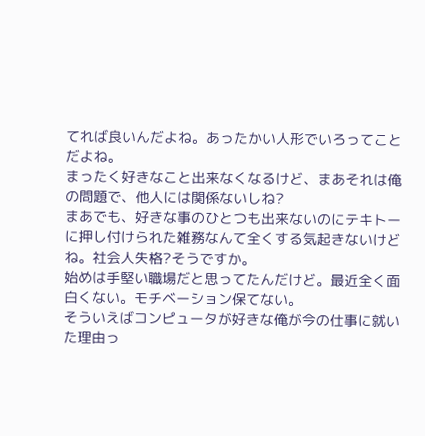てれば良いんだよね。あったかい人形でいろってことだよね。
まったく好きなこと出来なくなるけど、まあそれは俺の問題で、他人には関係ないしね?
まあでも、好きな事のひとつも出来ないのにテキトーに押し付けられた雑務なんて全くする気起きないけどね。社会人失格?そうですか。
始めは手堅い職場だと思ってたんだけど。最近全く面白くない。モチベーション保てない。
そういえばコンピュータが好きな俺が今の仕事に就いた理由っ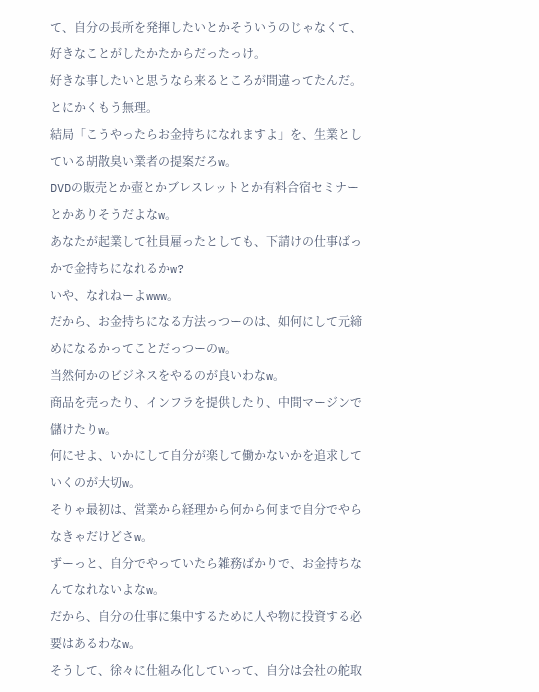て、自分の長所を発揮したいとかそういうのじゃなくて、好きなことがしたかたからだったっけ。
好きな事したいと思うなら来るところが間違ってたんだ。とにかくもう無理。
結局「こうやったらお金持ちになれますよ」を、生業としている胡散臭い業者の提案だろw。
DVDの販売とか壺とかブレスレットとか有料合宿セミナーとかありそうだよなw。
あなたが起業して社員雇ったとしても、下請けの仕事ばっかで金持ちになれるかw?
いや、なれねーよwww。
だから、お金持ちになる方法っつーのは、如何にして元締めになるかってことだっつーのw。
当然何かのビジネスをやるのが良いわなw。
商品を売ったり、インフラを提供したり、中間マージンで儲けたりw。
何にせよ、いかにして自分が楽して働かないかを追求していくのが大切w。
そりゃ最初は、営業から経理から何から何まで自分でやらなきゃだけどさw。
ずーっと、自分でやっていたら雑務ばかりで、お金持ちなんてなれないよなw。
だから、自分の仕事に集中するために人や物に投資する必要はあるわなw。
そうして、徐々に仕組み化していって、自分は会社の舵取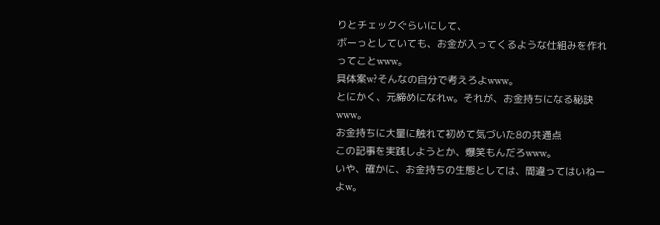りとチェックぐらいにして、
ボーっとしていても、お金が入ってくるような仕組みを作れってことwww。
具体案w?そんなの自分で考えろよwww。
とにかく、元締めになれw。それが、お金持ちになる秘訣www。
お金持ちに大量に触れて初めて気づいた8の共通点
この記事を実践しようとか、爆笑もんだろwww。
いや、確かに、お金持ちの生態としては、間違ってはいねーよw。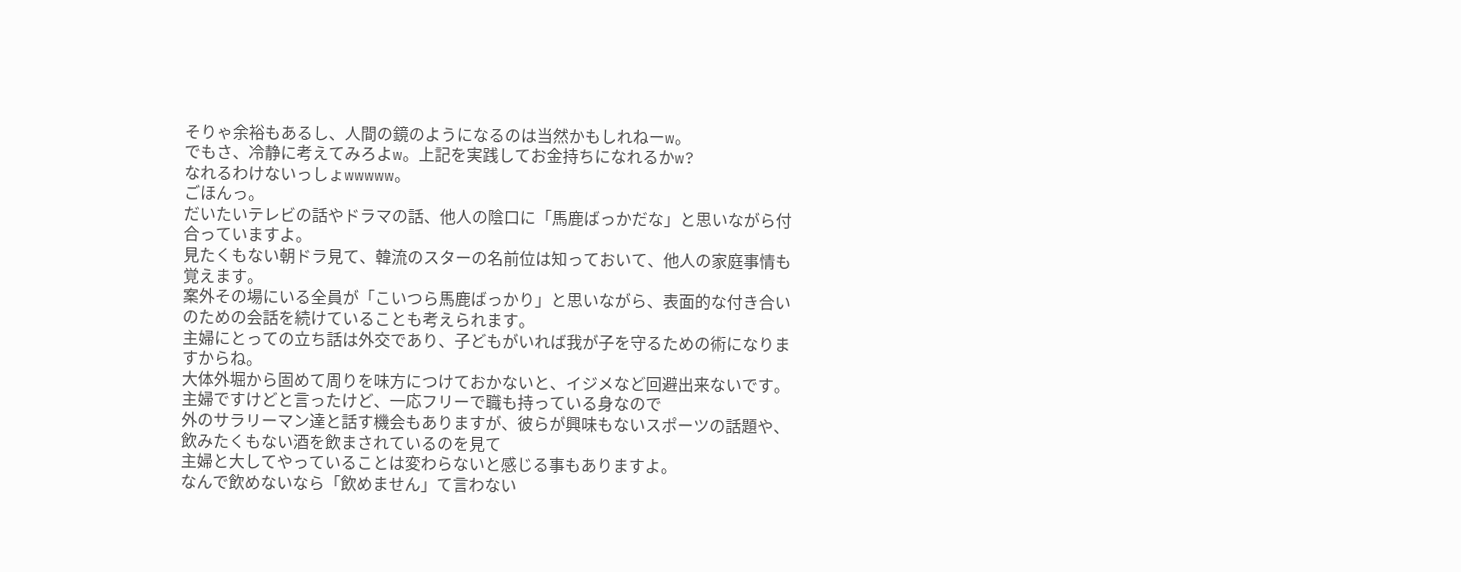そりゃ余裕もあるし、人間の鏡のようになるのは当然かもしれねーw。
でもさ、冷静に考えてみろよw。上記を実践してお金持ちになれるかw?
なれるわけないっしょwwwww。
ごほんっ。
だいたいテレビの話やドラマの話、他人の陰口に「馬鹿ばっかだな」と思いながら付合っていますよ。
見たくもない朝ドラ見て、韓流のスターの名前位は知っておいて、他人の家庭事情も覚えます。
案外その場にいる全員が「こいつら馬鹿ばっかり」と思いながら、表面的な付き合いのための会話を続けていることも考えられます。
主婦にとっての立ち話は外交であり、子どもがいれば我が子を守るための術になりますからね。
大体外堀から固めて周りを味方につけておかないと、イジメなど回避出来ないです。
主婦ですけどと言ったけど、一応フリーで職も持っている身なので
外のサラリーマン達と話す機会もありますが、彼らが興味もないスポーツの話題や、飲みたくもない酒を飲まされているのを見て
主婦と大してやっていることは変わらないと感じる事もありますよ。
なんで飲めないなら「飲めません」て言わない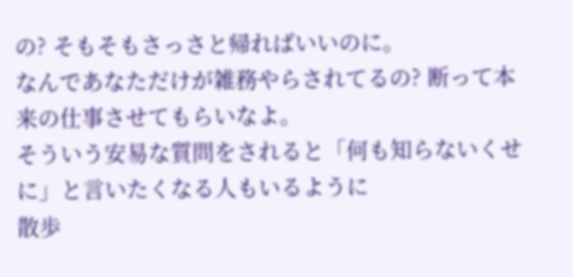の? そもそもさっさと帰ればいいのに。
なんであなただけが雑務やらされてるの? 断って本来の仕事させてもらいなよ。
そういう安易な質問をされると「何も知らないくせに」と言いたくなる人もいるように
散歩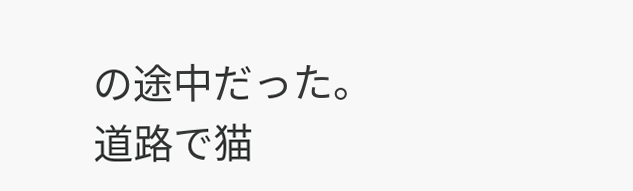の途中だった。
道路で猫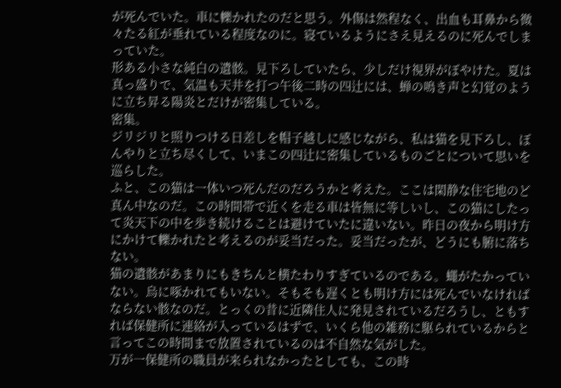が死んでいた。車に轢かれたのだと思う。外傷は然程なく、出血も耳鼻から微々たる紅が垂れている程度なのに。寝ているようにさえ見えるのに死んでしまっていた。
形ある小さな純白の遺骸。見下ろしていたら、少しだけ視界がぼやけた。夏は真っ盛りで、気温も天井を打つ午後二時の四辻には、蝉の鳴き声と幻覚のように立ち昇る陽炎とだけが密集している。
密集。
ジリジリと照りつける日差しを帽子越しに感じながら、私は猫を見下ろし、ぼんやりと立ち尽くして、いまこの四辻に密集しているものごとについて思いを巡らした。
ふと、この猫は一体いつ死んだのだろうかと考えた。ここは閑静な住宅地のど真ん中なのだ。この時間帯で近くを走る車は皆無に等しいし、この猫にしたって炎天下の中を歩き続けることは避けていたに違いない。昨日の夜から明け方にかけて轢かれたと考えるのが妥当だった。妥当だったが、どうにも腑に落ちない。
猫の遺骸があまりにもきちんと横たわりすぎているのである。蠅がたかっていない。烏に啄かれてもいない。そもそも遅くとも明け方には死んでいなければならない骸なのだ。とっくの昔に近隣住人に発見されているだろうし、ともすれば保健所に連絡が入っているはずで、いくら他の雑務に駆られているからと言ってこの時間まで放置されているのは不自然な気がした。
万が一保健所の職員が来られなかったとしても、この時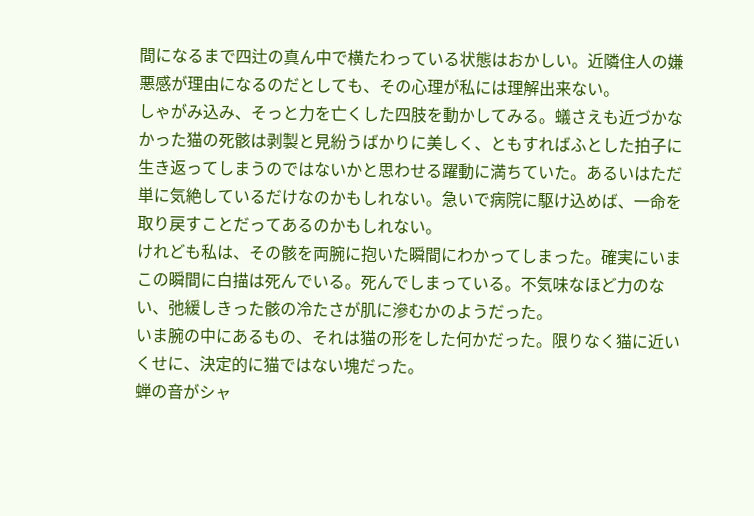間になるまで四辻の真ん中で横たわっている状態はおかしい。近隣住人の嫌悪感が理由になるのだとしても、その心理が私には理解出来ない。
しゃがみ込み、そっと力を亡くした四肢を動かしてみる。蟻さえも近づかなかった猫の死骸は剥製と見紛うばかりに美しく、ともすればふとした拍子に生き返ってしまうのではないかと思わせる躍動に満ちていた。あるいはただ単に気絶しているだけなのかもしれない。急いで病院に駆け込めば、一命を取り戻すことだってあるのかもしれない。
けれども私は、その骸を両腕に抱いた瞬間にわかってしまった。確実にいまこの瞬間に白描は死んでいる。死んでしまっている。不気味なほど力のない、弛緩しきった骸の冷たさが肌に滲むかのようだった。
いま腕の中にあるもの、それは猫の形をした何かだった。限りなく猫に近いくせに、決定的に猫ではない塊だった。
蝉の音がシャ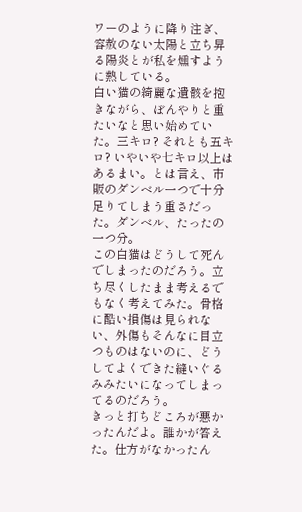ワーのように降り注ぎ、容赦のない太陽と立ち昇る陽炎とが私を燻すように熱している。
白い猫の綺麗な遺骸を抱きながら、ぼんやりと重たいなと思い始めていた。三キロ? それとも五キロ? いやいや七キロ以上はあるまい。とは言え、市販のダンベル一つで十分足りてしまう重さだった。ダンベル、たったの一つ分。
この白猫はどうして死んでしまったのだろう。立ち尽くしたまま考えるでもなく考えてみた。骨格に酷い損傷は見られない、外傷もそんなに目立つものはないのに、どうしてよくできた縫いぐるみみたいになってしまってるのだろう。
きっと打ちどころが悪かったんだよ。誰かが答えた。仕方がなかったん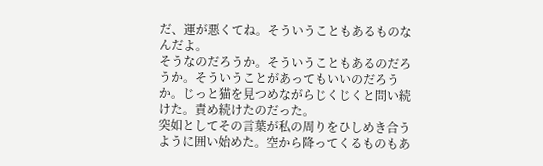だ、運が悪くてね。そういうこともあるものなんだよ。
そうなのだろうか。そういうこともあるのだろうか。そういうことがあってもいいのだろうか。じっと猫を見つめながらじくじくと問い続けた。責め続けたのだった。
突如としてその言葉が私の周りをひしめき合うように囲い始めた。空から降ってくるものもあ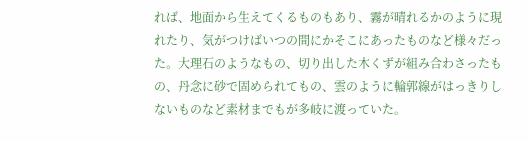れば、地面から生えてくるものもあり、霧が晴れるかのように現れたり、気がつけばいつの間にかそこにあったものなど様々だった。大理石のようなもの、切り出した木くずが組み合わさったもの、丹念に砂で固められてもの、雲のように輪郭線がはっきりしないものなど素材までもが多岐に渡っていた。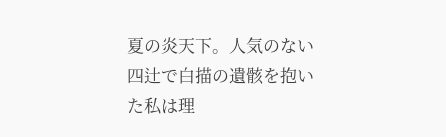夏の炎天下。人気のない四辻で白描の遺骸を抱いた私は理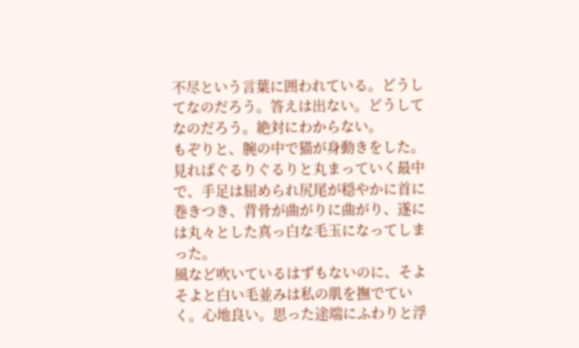不尽という言葉に囲われている。どうしてなのだろう。答えは出ない。どうしてなのだろう。絶対にわからない。
もぞりと、腕の中で猫が身動きをした。見ればぐるりぐるりと丸まっていく最中で、手足は屈められ尻尾が穏やかに首に巻きつき、背骨が曲がりに曲がり、遂には丸々とした真っ白な毛玉になってしまった。
風など吹いているはずもないのに、そよそよと白い毛並みは私の肌を撫でていく。心地良い。思った途端にふわりと浮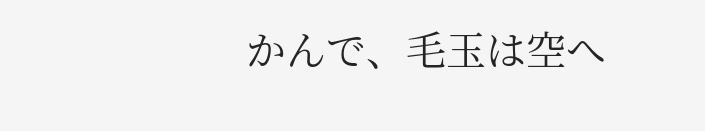かんで、毛玉は空へ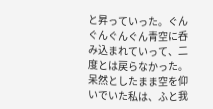と昇っていった。ぐんぐんぐんぐん青空に呑み込まれていって、二度とは戻らなかった。
呆然としたまま空を仰いでいた私は、ふと我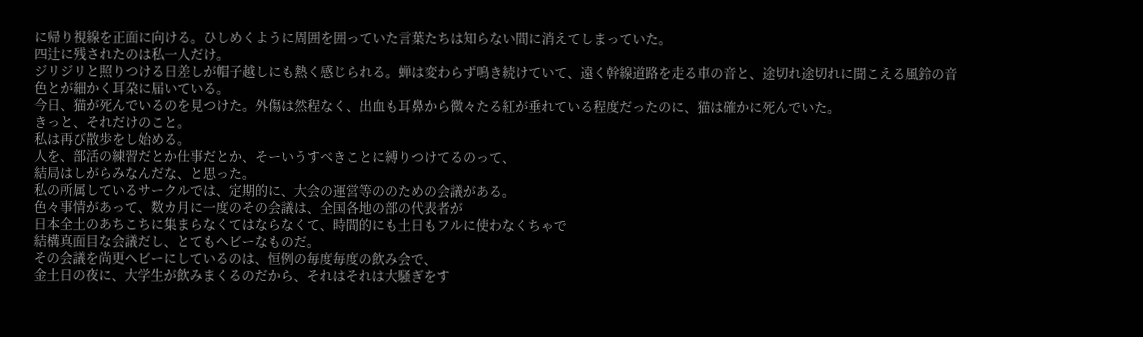に帰り視線を正面に向ける。ひしめくように周囲を囲っていた言葉たちは知らない間に消えてしまっていた。
四辻に残されたのは私一人だけ。
ジリジリと照りつける日差しが帽子越しにも熱く感じられる。蝉は変わらず鳴き続けていて、遠く幹線道路を走る車の音と、途切れ途切れに聞こえる風鈴の音色とが細かく耳朶に届いている。
今日、猫が死んでいるのを見つけた。外傷は然程なく、出血も耳鼻から微々たる紅が垂れている程度だったのに、猫は確かに死んでいた。
きっと、それだけのこと。
私は再び散歩をし始める。
人を、部活の練習だとか仕事だとか、そーいうすべきことに縛りつけてるのって、
結局はしがらみなんだな、と思った。
私の所属しているサークルでは、定期的に、大会の運営等ののための会議がある。
色々事情があって、数カ月に一度のその会議は、全国各地の部の代表者が
日本全土のあちこちに集まらなくてはならなくて、時間的にも土日もフルに使わなくちゃで
結構真面目な会議だし、とてもヘビーなものだ。
その会議を尚更ヘビーにしているのは、恒例の毎度毎度の飲み会で、
金土日の夜に、大学生が飲みまくるのだから、それはそれは大騒ぎをす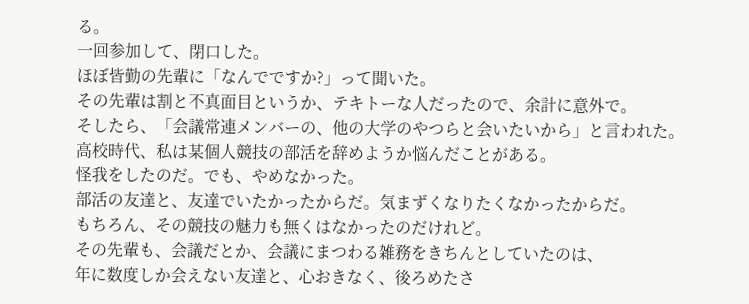る。
一回参加して、閉口した。
ほぼ皆勤の先輩に「なんでですか?」って聞いた。
その先輩は割と不真面目というか、テキトーな人だったので、余計に意外で。
そしたら、「会議常連メンバーの、他の大学のやつらと会いたいから」と言われた。
高校時代、私は某個人競技の部活を辞めようか悩んだことがある。
怪我をしたのだ。でも、やめなかった。
部活の友達と、友達でいたかったからだ。気まずくなりたくなかったからだ。
もちろん、その競技の魅力も無くはなかったのだけれど。
その先輩も、会議だとか、会議にまつわる雑務をきちんとしていたのは、
年に数度しか会えない友達と、心おきなく、後ろめたさ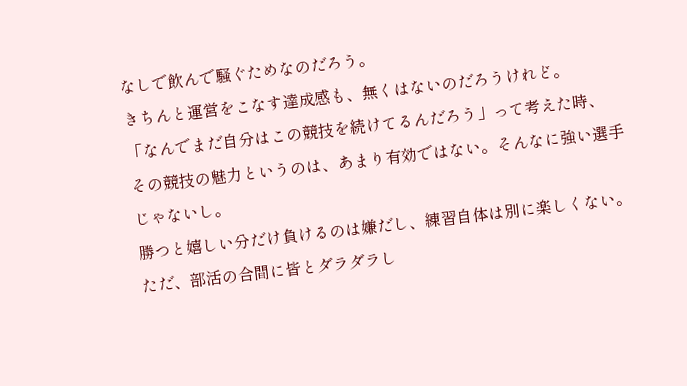なしで飲んで騒ぐためなのだろう。
きちんと運営をこなす達成感も、無くはないのだろうけれど。
「なんでまだ自分はこの競技を続けてるんだろう」って考えた時、
その競技の魅力というのは、あまり有効ではない。そんなに強い選手じゃないし。
勝つと嬉しい分だけ負けるのは嫌だし、練習自体は別に楽しくない。
ただ、部活の合間に皆とダラダラし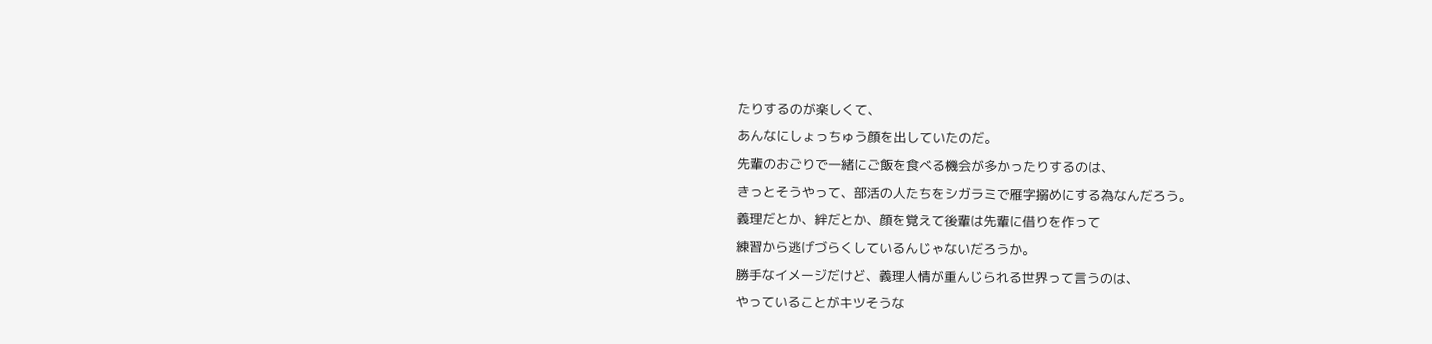たりするのが楽しくて、
あんなにしょっちゅう顔を出していたのだ。
先輩のおごりで一緒にご飯を食べる機会が多かったりするのは、
きっとそうやって、部活の人たちをシガラミで雁字搦めにする為なんだろう。
義理だとか、絆だとか、顔を覚えて後輩は先輩に借りを作って
練習から逃げづらくしているんじゃないだろうか。
勝手なイメージだけど、義理人情が重んじられる世界って言うのは、
やっていることがキツそうな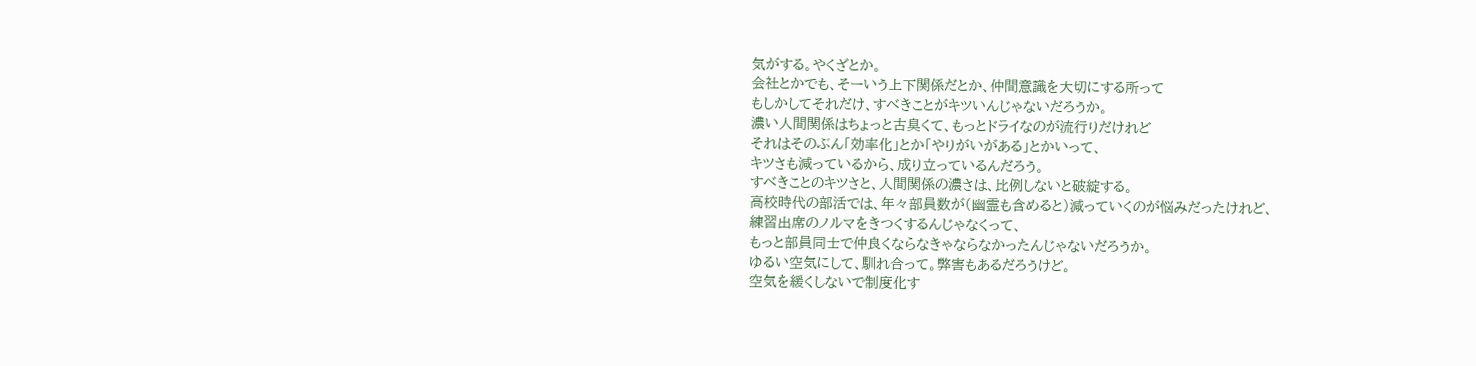気がする。やくざとか。
会社とかでも、そーいう上下関係だとか、仲間意識を大切にする所って
もしかしてそれだけ、すべきことがキツいんじゃないだろうか。
濃い人間関係はちょっと古臭くて、もっとドライなのが流行りだけれど
それはそのぶん「効率化」とか「やりがいがある」とかいって、
キツさも減っているから、成り立っているんだろう。
すべきことのキツさと、人間関係の濃さは、比例しないと破綻する。
高校時代の部活では、年々部員数が(幽霊も含めると)減っていくのが悩みだったけれど、
練習出席のノルマをきつくするんじゃなくって、
もっと部員同士で仲良くならなきゃならなかったんじゃないだろうか。
ゆるい空気にして、馴れ合って。弊害もあるだろうけど。
空気を緩くしないで制度化す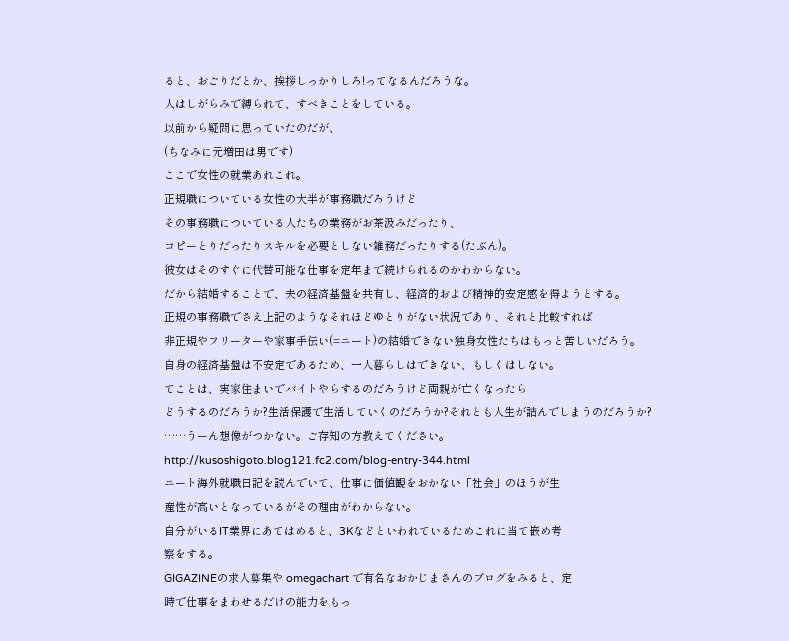ると、おごりだとか、挨拶しっかりしろ!ってなるんだろうな。
人はしがらみで縛られて、すべきことをしている。
以前から疑問に思っていたのだが、
(ちなみに元増田は男です)
ここで女性の就業あれこれ。
正規職についている女性の大半が事務職だろうけど
その事務職についている人たちの業務がお茶汲みだったり、
コピーとりだったりスキルを必要としない雑務だったりする(たぶん)。
彼女はそのすぐに代替可能な仕事を定年まで続けられるのかわからない。
だから結婚することで、夫の経済基盤を共有し、経済的および精神的安定感を得ようとする。
正規の事務職でさえ上記のようなそれほどゆとりがない状況であり、それと比較すれば
非正規やフリーターや家事手伝い(=ニート)の結婚できない独身女性たちはもっと苦しいだろう。
自身の経済基盤は不安定であるため、一人暮らしはできない、もしくはしない。
てことは、実家住まいでバイトやらするのだろうけど両親が亡くなったら
どうするのだろうか?生活保護で生活していくのだろうか?それとも人生が詰んでしまうのだろうか?
……うーん想像がつかない。ご存知の方教えてください。
http://kusoshigoto.blog121.fc2.com/blog-entry-344.html
ニート海外就職日記を読んでいて、仕事に価値観をおかない「社会」のほうが生
産性が高いとなっているがその理由がわからない。
自分がいるIT業界にあてはめると、3Kなどといわれているためこれに当て嵌め考
察をする。
GIGAZINEの求人募集や omegachart で有名なおかじまさんのブログをみると、定
時で仕事をまわせるだけの能力をもっ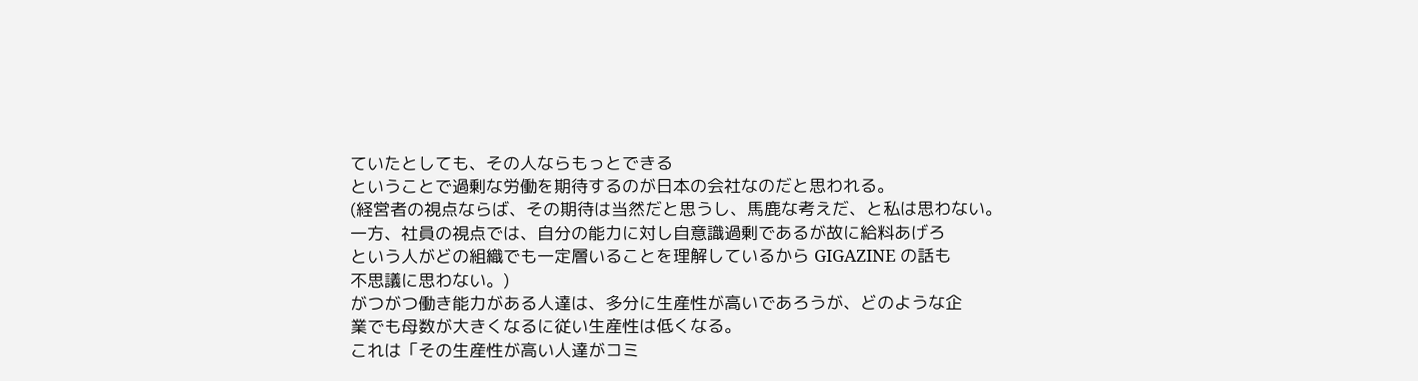ていたとしても、その人ならもっとできる
ということで過剰な労働を期待するのが日本の会社なのだと思われる。
(経営者の視点ならば、その期待は当然だと思うし、馬鹿な考えだ、と私は思わない。
一方、社員の視点では、自分の能力に対し自意識過剰であるが故に給料あげろ
という人がどの組織でも一定層いることを理解しているから GIGAZINE の話も
不思議に思わない。)
がつがつ働き能力がある人達は、多分に生産性が高いであろうが、どのような企
業でも母数が大きくなるに従い生産性は低くなる。
これは「その生産性が高い人達がコミ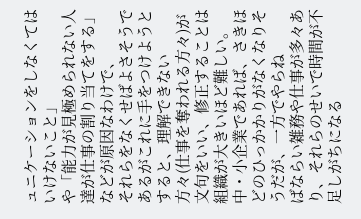ュニケーションをしなくてはいけないこと」
や「能力が見極められない人達が仕事の割り当てをする」などが原因なわけで、
それらをなくせばよさそうであるがこれに手をつけようとすると、理解できない
方々(仕事を奪われる方々)が文句をいい、修正することは組織が大きいほど難しい。
中・小企業であれば、さきほどのひっかかりがなくなりそうだが、一方でやらね
ばならい雑務や仕事が多々あり、それらのせいで時間が不足しがちになる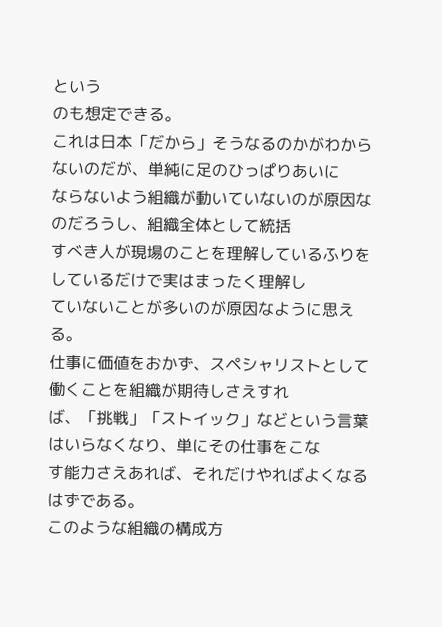という
のも想定できる。
これは日本「だから」そうなるのかがわからないのだが、単純に足のひっぱりあいに
ならないよう組織が動いていないのが原因なのだろうし、組織全体として統括
すべき人が現場のことを理解しているふりをしているだけで実はまったく理解し
ていないことが多いのが原因なように思える。
仕事に価値をおかず、スペシャリストとして働くことを組織が期待しさえすれ
ば、「挑戦」「ストイック」などという言葉はいらなくなり、単にその仕事をこな
す能力さえあれば、それだけやればよくなるはずである。
このような組織の構成方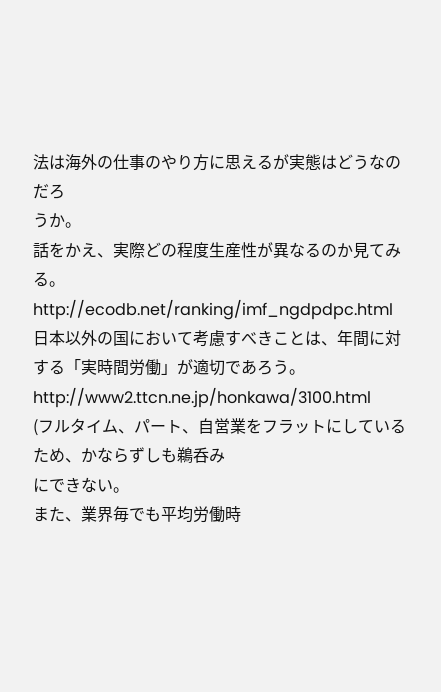法は海外の仕事のやり方に思えるが実態はどうなのだろ
うか。
話をかえ、実際どの程度生産性が異なるのか見てみる。
http://ecodb.net/ranking/imf_ngdpdpc.html
日本以外の国において考慮すべきことは、年間に対する「実時間労働」が適切であろう。
http://www2.ttcn.ne.jp/honkawa/3100.html
(フルタイム、パート、自営業をフラットにしているため、かならずしも鵜呑み
にできない。
また、業界毎でも平均労働時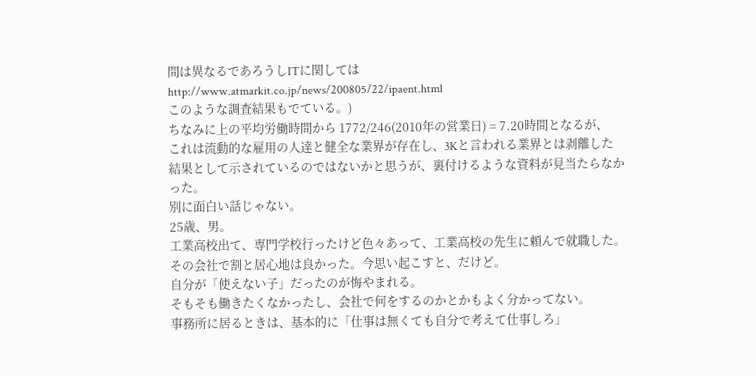間は異なるであろうしITに関しては
http://www.atmarkit.co.jp/news/200805/22/ipaent.html
このような調査結果もでている。)
ちなみに上の平均労働時間から 1772/246(2010年の営業日) = 7.20時間となるが、
これは流動的な雇用の人達と健全な業界が存在し、3Kと言われる業界とは剥離した
結果として示されているのではないかと思うが、裏付けるような資料が見当たらなか
った。
別に面白い話じゃない。
25歳、男。
工業高校出て、専門学校行ったけど色々あって、工業高校の先生に頼んで就職した。
その会社で割と居心地は良かった。今思い起こすと、だけど。
自分が「使えない子」だったのが悔やまれる。
そもそも働きたくなかったし、会社で何をするのかとかもよく分かってない。
事務所に居るときは、基本的に「仕事は無くても自分で考えて仕事しろ」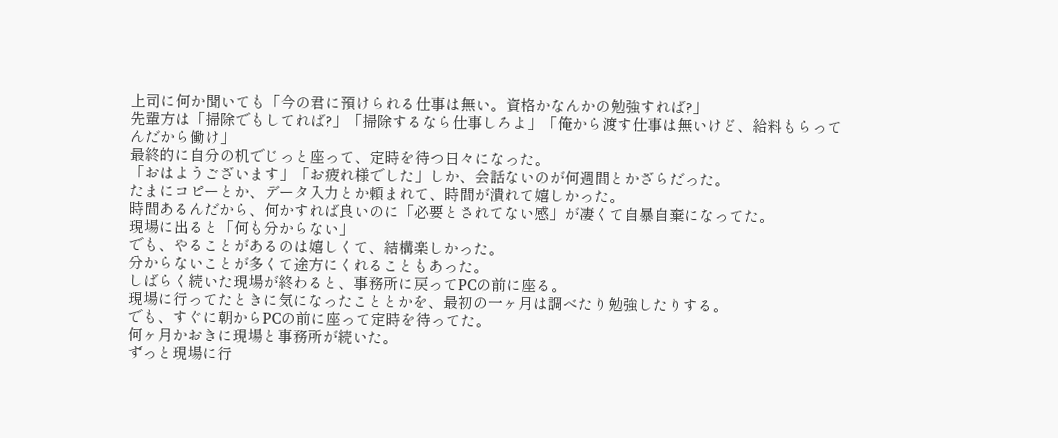上司に何か聞いても「今の君に預けられる仕事は無い。資格かなんかの勉強すれば?」
先輩方は「掃除でもしてれば?」「掃除するなら仕事しろよ」「俺から渡す仕事は無いけど、給料もらってんだから働け」
最終的に自分の机でじっと座って、定時を待つ日々になった。
「おはようございます」「お疲れ様でした」しか、会話ないのが何週間とかざらだった。
たまにコピーとか、データ入力とか頼まれて、時間が潰れて嬉しかった。
時間あるんだから、何かすれば良いのに「必要とされてない感」が凄くて自暴自棄になってた。
現場に出ると「何も分からない」
でも、やることがあるのは嬉しくて、結構楽しかった。
分からないことが多くて途方にくれることもあった。
しばらく続いた現場が終わると、事務所に戻ってPCの前に座る。
現場に行ってたときに気になったこととかを、最初の一ヶ月は調べたり勉強したりする。
でも、すぐに朝からPCの前に座って定時を待ってた。
何ヶ月かおきに現場と事務所が続いた。
ずっと現場に行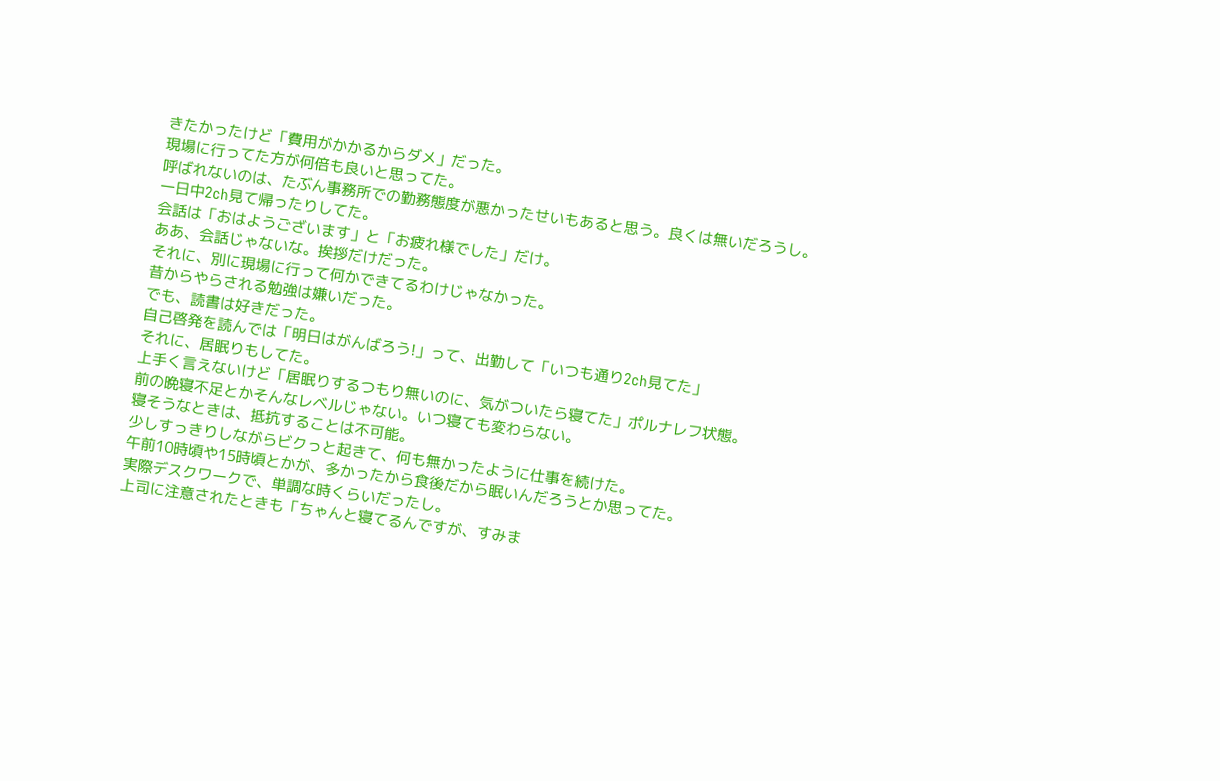きたかったけど「費用がかかるからダメ」だった。
現場に行ってた方が何倍も良いと思ってた。
呼ばれないのは、たぶん事務所での勤務態度が悪かったせいもあると思う。良くは無いだろうし。
一日中2ch見て帰ったりしてた。
会話は「おはようございます」と「お疲れ様でした」だけ。
ああ、会話じゃないな。挨拶だけだった。
それに、別に現場に行って何かできてるわけじゃなかった。
昔からやらされる勉強は嫌いだった。
でも、読書は好きだった。
自己啓発を読んでは「明日はがんばろう!」って、出勤して「いつも通り2ch見てた」
それに、居眠りもしてた。
上手く言えないけど「居眠りするつもり無いのに、気がついたら寝てた」ポルナレフ状態。
前の晩寝不足とかそんなレベルじゃない。いつ寝ても変わらない。
寝そうなときは、抵抗することは不可能。
少しすっきりしながらビクっと起きて、何も無かったように仕事を続けた。
午前10時頃や15時頃とかが、多かったから食後だから眠いんだろうとか思ってた。
実際デスクワークで、単調な時くらいだったし。
上司に注意されたときも「ちゃんと寝てるんですが、すみま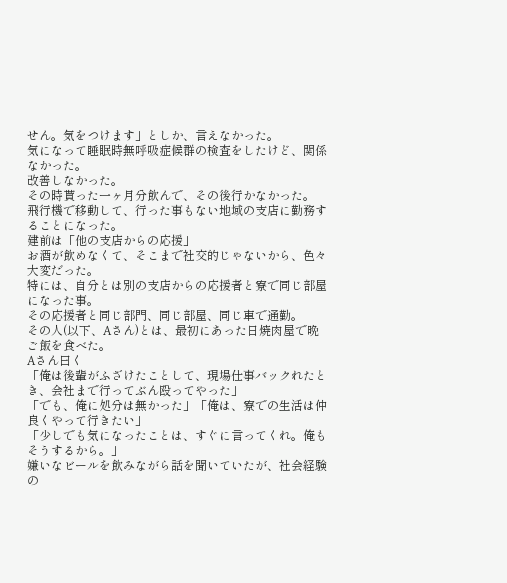せん。気をつけます」としか、言えなかった。
気になって睡眠時無呼吸症候群の検査をしたけど、関係なかった。
改善しなかった。
その時貰った一ヶ月分飲んで、その後行かなかった。
飛行機で移動して、行った事もない地域の支店に勤務することになった。
建前は「他の支店からの応援」
お酒が飲めなくて、そこまで社交的じゃないから、色々大変だった。
特には、自分とは別の支店からの応援者と寮で同じ部屋になった事。
その応援者と同じ部門、同じ部屋、同じ車で通勤。
その人(以下、Aさん)とは、最初にあった日焼肉屋で晩ご飯を食べた。
Aさん曰く
「俺は後輩がふざけたことして、現場仕事バックれたとき、会社まで行ってぶん殴ってやった」
「でも、俺に処分は無かった」「俺は、寮での生活は仲良くやって行きたい」
「少しでも気になったことは、すぐに言ってくれ。俺もそうするから。」
嫌いなビールを飲みながら話を聞いていたが、社会経験の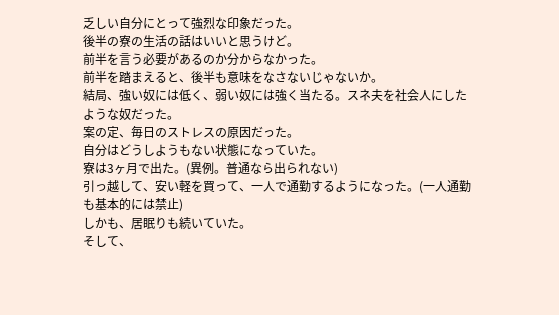乏しい自分にとって強烈な印象だった。
後半の寮の生活の話はいいと思うけど。
前半を言う必要があるのか分からなかった。
前半を踏まえると、後半も意味をなさないじゃないか。
結局、強い奴には低く、弱い奴には強く当たる。スネ夫を社会人にしたような奴だった。
案の定、毎日のストレスの原因だった。
自分はどうしようもない状態になっていた。
寮は3ヶ月で出た。(異例。普通なら出られない)
引っ越して、安い軽を買って、一人で通勤するようになった。(一人通勤も基本的には禁止)
しかも、居眠りも続いていた。
そして、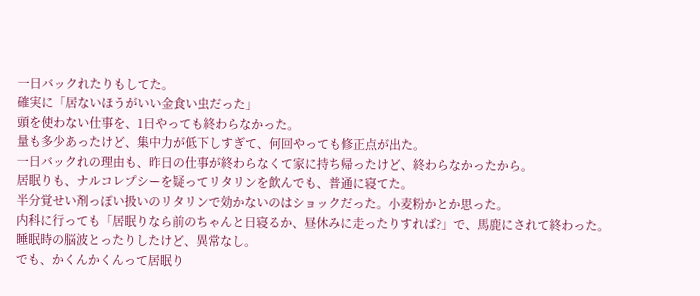一日バックれたりもしてた。
確実に「居ないほうがいい金食い虫だった」
頭を使わない仕事を、1日やっても終わらなかった。
量も多少あったけど、集中力が低下しすぎて、何回やっても修正点が出た。
一日バックれの理由も、昨日の仕事が終わらなくて家に持ち帰ったけど、終わらなかったから。
居眠りも、ナルコレプシーを疑ってリタリンを飲んでも、普通に寝てた。
半分覚せい剤っぽい扱いのリタリンで効かないのはショックだった。小麦粉かとか思った。
内科に行っても「居眠りなら前のちゃんと日寝るか、昼休みに走ったりすれば?」で、馬鹿にされて終わった。
睡眠時の脳波とったりしたけど、異常なし。
でも、かくんかくんって居眠り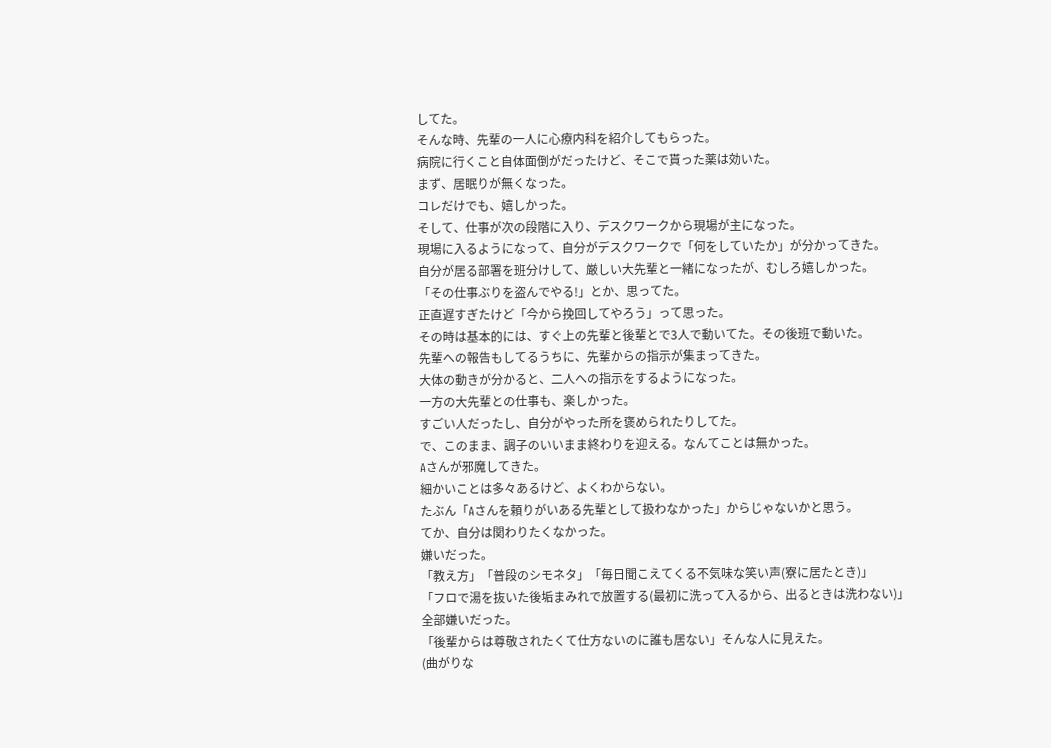してた。
そんな時、先輩の一人に心療内科を紹介してもらった。
病院に行くこと自体面倒がだったけど、そこで貰った薬は効いた。
まず、居眠りが無くなった。
コレだけでも、嬉しかった。
そして、仕事が次の段階に入り、デスクワークから現場が主になった。
現場に入るようになって、自分がデスクワークで「何をしていたか」が分かってきた。
自分が居る部署を班分けして、厳しい大先輩と一緒になったが、むしろ嬉しかった。
「その仕事ぶりを盗んでやる!」とか、思ってた。
正直遅すぎたけど「今から挽回してやろう」って思った。
その時は基本的には、すぐ上の先輩と後輩とで3人で動いてた。その後班で動いた。
先輩への報告もしてるうちに、先輩からの指示が集まってきた。
大体の動きが分かると、二人への指示をするようになった。
一方の大先輩との仕事も、楽しかった。
すごい人だったし、自分がやった所を褒められたりしてた。
で、このまま、調子のいいまま終わりを迎える。なんてことは無かった。
Aさんが邪魔してきた。
細かいことは多々あるけど、よくわからない。
たぶん「Aさんを頼りがいある先輩として扱わなかった」からじゃないかと思う。
てか、自分は関わりたくなかった。
嫌いだった。
「教え方」「普段のシモネタ」「毎日聞こえてくる不気味な笑い声(寮に居たとき)」
「フロで湯を抜いた後垢まみれで放置する(最初に洗って入るから、出るときは洗わない)」
全部嫌いだった。
「後輩からは尊敬されたくて仕方ないのに誰も居ない」そんな人に見えた。
(曲がりな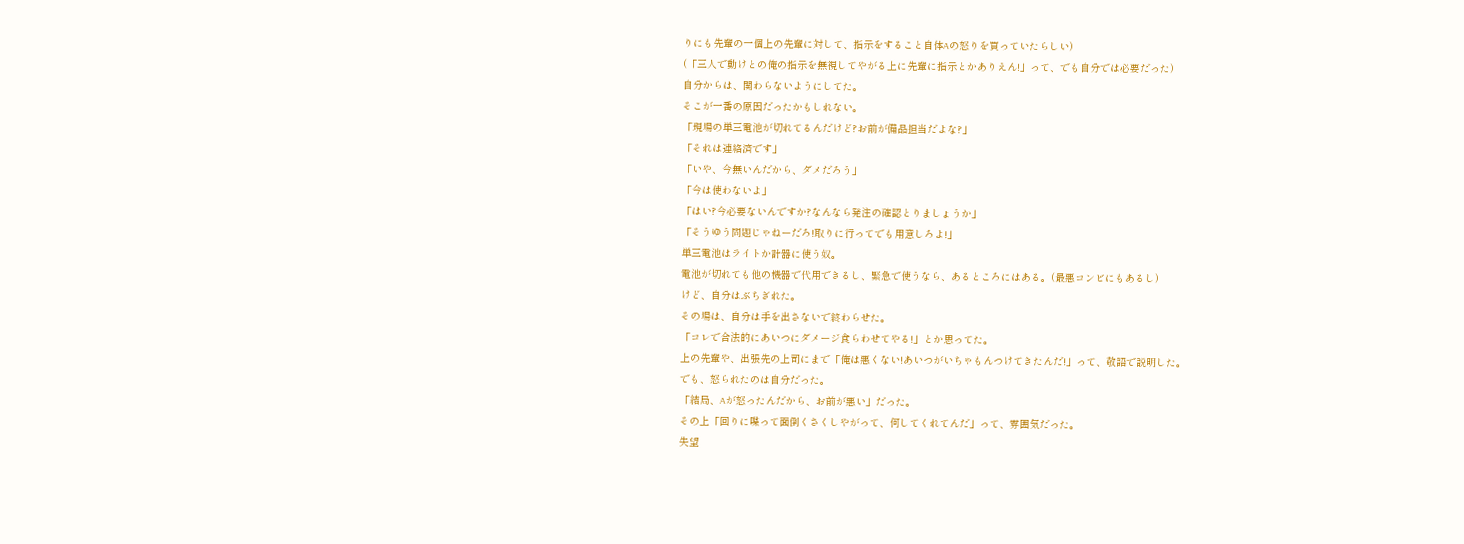りにも先輩の一個上の先輩に対して、指示をすること自体Aの怒りを買っていたらしい)
(「三人で動けとの俺の指示を無視してやがる上に先輩に指示とかありえん!」って、でも自分では必要だった)
自分からは、関わらないようにしてた。
そこが一番の原因だったかもしれない。
「現場の単三電池が切れてるんだけど?お前が備品担当だよな?」
「それは連絡済です」
「いや、今無いんだから、ダメだろう」
「今は使わないよ」
「はい?今必要ないんですか?なんなら発注の確認とりましょうか」
「そうゆう問題じゃねーだろ!取りに行ってでも用意しろよ!」
単三電池はライトか計器に使う奴。
電池が切れても他の機器で代用できるし、緊急で使うなら、あるところにはある。(最悪コンビにもあるし)
けど、自分はぶちぎれた。
その場は、自分は手を出さないで終わらせた。
「コレで合法的にあいつにダメージ食らわせてやる!」とか思ってた。
上の先輩や、出張先の上司にまで「俺は悪くない!あいつがいちゃもんつけてきたんだ!」って、敬語で説明した。
でも、怒られたのは自分だった。
「結局、Aが怒ったんだから、お前が悪い」だった。
その上「回りに喋って面倒くさくしやがって、何してくれてんだ」って、雰囲気だった。
失望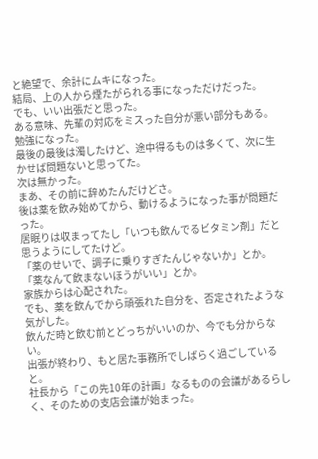と絶望で、余計にムキになった。
結局、上の人から煙たがられる事になっただけだった。
でも、いい出張だと思った。
ある意味、先輩の対応をミスった自分が悪い部分もある。勉強になった。
最後の最後は濁したけど、途中得るものは多くて、次に生かせば問題ないと思ってた。
次は無かった。
まあ、その前に辞めたんだけどさ。
後は薬を飲み始めてから、動けるようになった事が問題だった。
居眠りは収まってたし「いつも飲んでるビタミン剤」だと思うようにしてたけど。
「薬のせいで、調子に乗りすぎたんじゃないか」とか。
「薬なんて飲まないほうがいい」とか。
家族からは心配された。
でも、薬を飲んでから頑張れた自分を、否定されたような気がした。
飲んだ時と飲む前とどっちがいいのか、今でも分からない。
出張が終わり、もと居た事務所でしばらく過ごしていると。
社長から「この先10年の計画」なるものの会議があるらしく、そのための支店会議が始まった。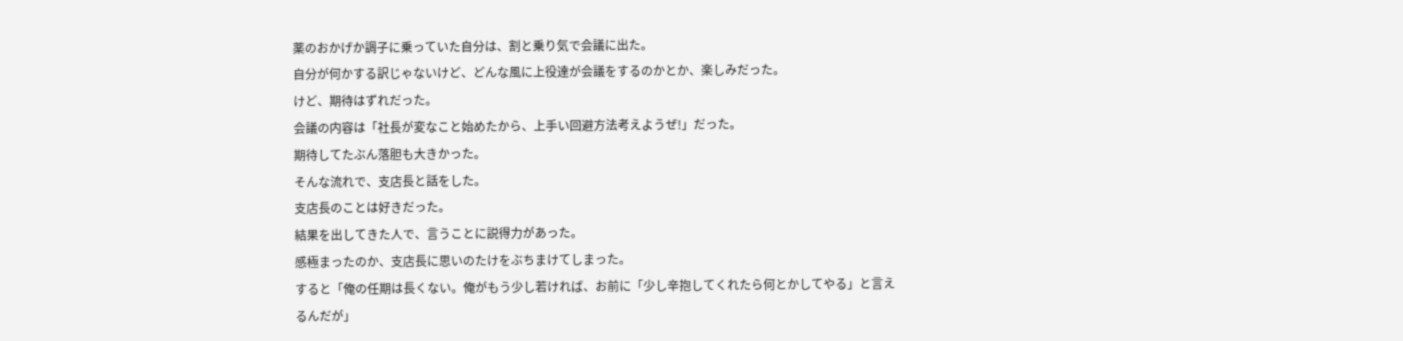薬のおかげか調子に乗っていた自分は、割と乗り気で会議に出た。
自分が何かする訳じゃないけど、どんな風に上役達が会議をするのかとか、楽しみだった。
けど、期待はずれだった。
会議の内容は「社長が変なこと始めたから、上手い回避方法考えようぜ!」だった。
期待してたぶん落胆も大きかった。
そんな流れで、支店長と話をした。
支店長のことは好きだった。
結果を出してきた人で、言うことに説得力があった。
感極まったのか、支店長に思いのたけをぶちまけてしまった。
すると「俺の任期は長くない。俺がもう少し若ければ、お前に「少し辛抱してくれたら何とかしてやる」と言えるんだが」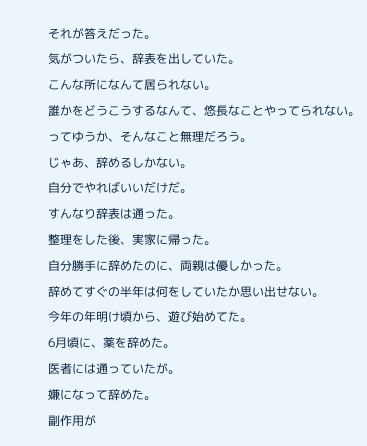それが答えだった。
気がついたら、辞表を出していた。
こんな所になんて居られない。
誰かをどうこうするなんて、悠長なことやってられない。
ってゆうか、そんなこと無理だろう。
じゃあ、辞めるしかない。
自分でやればいいだけだ。
すんなり辞表は通った。
整理をした後、実家に帰った。
自分勝手に辞めたのに、両親は優しかった。
辞めてすぐの半年は何をしていたか思い出せない。
今年の年明け頃から、遊び始めてた。
6月頃に、薬を辞めた。
医者には通っていたが。
嫌になって辞めた。
副作用が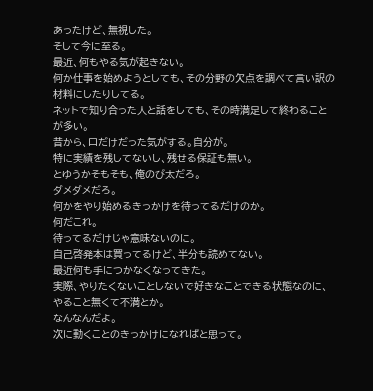あったけど、無視した。
そして今に至る。
最近、何もやる気が起きない。
何か仕事を始めようとしても、その分野の欠点を調べて言い訳の材料にしたりしてる。
ネットで知り合った人と話をしても、その時満足して終わることが多い。
昔から、口だけだった気がする。自分が。
特に実績を残してないし、残せる保証も無い。
とゆうかそもそも、俺のび太だろ。
ダメダメだろ。
何かをやり始めるきっかけを待ってるだけのか。
何だこれ。
待ってるだけじゃ意味ないのに。
自己啓発本は買ってるけど、半分も読めてない。
最近何も手につかなくなってきた。
実際、やりたくないことしないで好きなことできる状態なのに、やること無くて不満とか。
なんなんだよ。
次に動くことのきっかけになればと思って。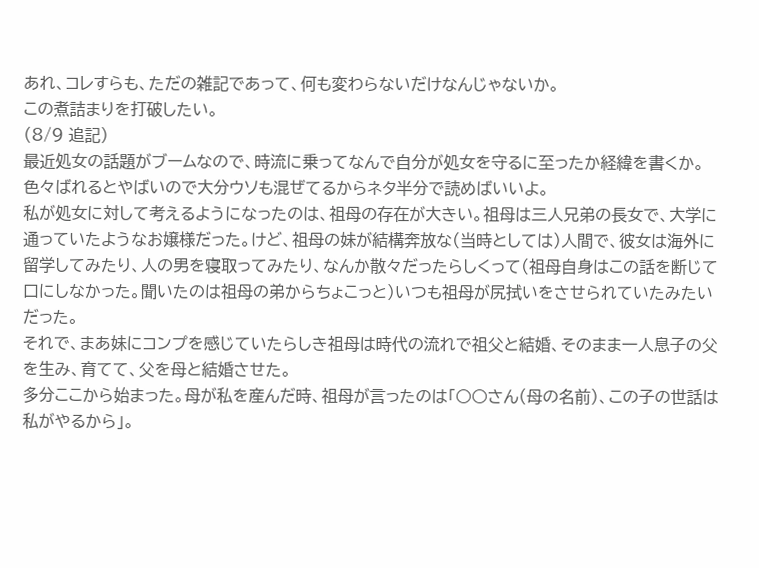あれ、コレすらも、ただの雑記であって、何も変わらないだけなんじゃないか。
この煮詰まりを打破したい。
(8/9 追記)
最近処女の話題がブームなので、時流に乗ってなんで自分が処女を守るに至ったか経緯を書くか。
色々ばれるとやばいので大分ウソも混ぜてるからネタ半分で読めばいいよ。
私が処女に対して考えるようになったのは、祖母の存在が大きい。祖母は三人兄弟の長女で、大学に通っていたようなお嬢様だった。けど、祖母の妹が結構奔放な(当時としては)人間で、彼女は海外に留学してみたり、人の男を寝取ってみたり、なんか散々だったらしくって(祖母自身はこの話を断じて口にしなかった。聞いたのは祖母の弟からちょこっと)いつも祖母が尻拭いをさせられていたみたいだった。
それで、まあ妹にコンプを感じていたらしき祖母は時代の流れで祖父と結婚、そのまま一人息子の父を生み、育てて、父を母と結婚させた。
多分ここから始まった。母が私を産んだ時、祖母が言ったのは「○○さん(母の名前)、この子の世話は私がやるから」。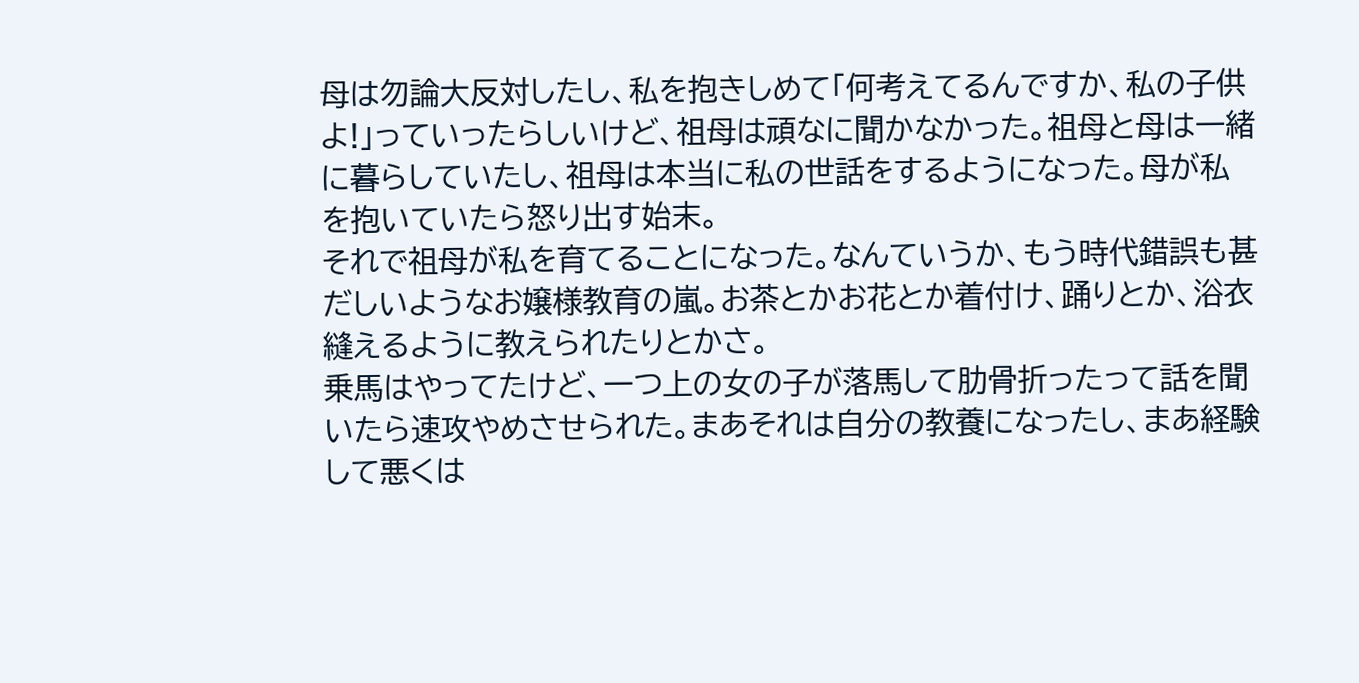母は勿論大反対したし、私を抱きしめて「何考えてるんですか、私の子供よ!」っていったらしいけど、祖母は頑なに聞かなかった。祖母と母は一緒に暮らしていたし、祖母は本当に私の世話をするようになった。母が私を抱いていたら怒り出す始末。
それで祖母が私を育てることになった。なんていうか、もう時代錯誤も甚だしいようなお嬢様教育の嵐。お茶とかお花とか着付け、踊りとか、浴衣縫えるように教えられたりとかさ。
乗馬はやってたけど、一つ上の女の子が落馬して肋骨折ったって話を聞いたら速攻やめさせられた。まあそれは自分の教養になったし、まあ経験して悪くは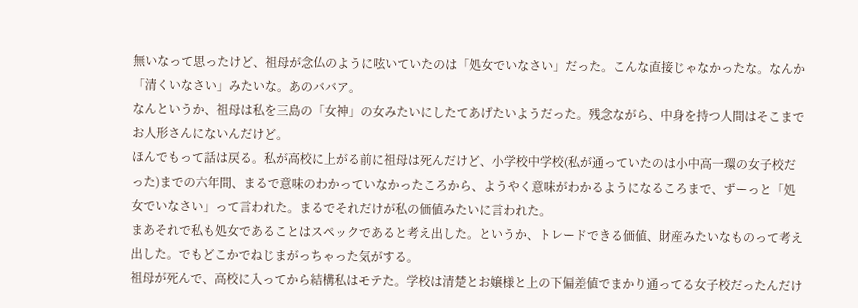無いなって思ったけど、祖母が念仏のように呟いていたのは「処女でいなさい」だった。こんな直接じゃなかったな。なんか「清くいなさい」みたいな。あのババア。
なんというか、祖母は私を三島の「女神」の女みたいにしたてあげたいようだった。残念ながら、中身を持つ人間はそこまでお人形さんにないんだけど。
ほんでもって話は戻る。私が高校に上がる前に祖母は死んだけど、小学校中学校(私が通っていたのは小中高一環の女子校だった)までの六年間、まるで意味のわかっていなかったころから、ようやく意味がわかるようになるころまで、ずーっと「処女でいなさい」って言われた。まるでそれだけが私の価値みたいに言われた。
まあそれで私も処女であることはスペックであると考え出した。というか、トレードできる価値、財産みたいなものって考え出した。でもどこかでねじまがっちゃった気がする。
祖母が死んで、高校に入ってから結構私はモテた。学校は清楚とお嬢様と上の下偏差値でまかり通ってる女子校だったんだけ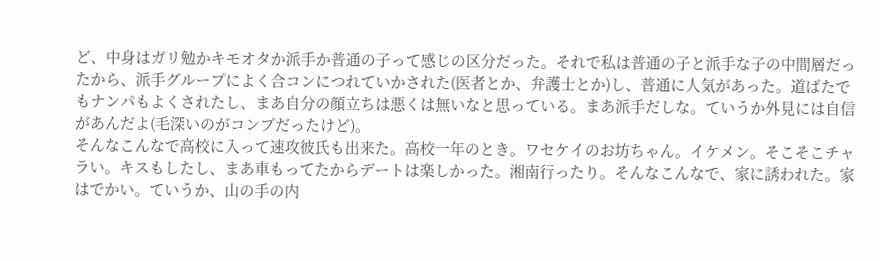ど、中身はガリ勉かキモオタか派手か普通の子って感じの区分だった。それで私は普通の子と派手な子の中間層だったから、派手グループによく合コンにつれていかされた(医者とか、弁護士とか)し、普通に人気があった。道ばたでもナンパもよくされたし、まあ自分の顔立ちは悪くは無いなと思っている。まあ派手だしな。ていうか外見には自信があんだよ(毛深いのがコンプだったけど)。
そんなこんなで高校に入って速攻彼氏も出来た。高校一年のとき。ワセケイのお坊ちゃん。イケメン。そこそこチャラい。キスもしたし、まあ車もってたからデートは楽しかった。湘南行ったり。そんなこんなで、家に誘われた。家はでかい。ていうか、山の手の内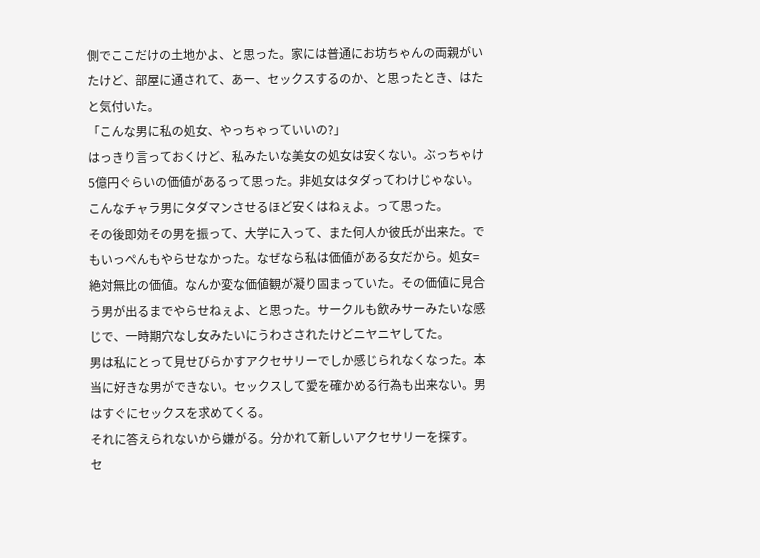側でここだけの土地かよ、と思った。家には普通にお坊ちゃんの両親がいたけど、部屋に通されて、あー、セックスするのか、と思ったとき、はたと気付いた。
「こんな男に私の処女、やっちゃっていいの?」
はっきり言っておくけど、私みたいな美女の処女は安くない。ぶっちゃけ5億円ぐらいの価値があるって思った。非処女はタダってわけじゃない。こんなチャラ男にタダマンさせるほど安くはねぇよ。って思った。
その後即効その男を振って、大学に入って、また何人か彼氏が出来た。でもいっぺんもやらせなかった。なぜなら私は価値がある女だから。処女=絶対無比の価値。なんか変な価値観が凝り固まっていた。その価値に見合う男が出るまでやらせねぇよ、と思った。サークルも飲みサーみたいな感じで、一時期穴なし女みたいにうわさされたけどニヤニヤしてた。
男は私にとって見せびらかすアクセサリーでしか感じられなくなった。本当に好きな男ができない。セックスして愛を確かめる行為も出来ない。男はすぐにセックスを求めてくる。
それに答えられないから嫌がる。分かれて新しいアクセサリーを探す。
セ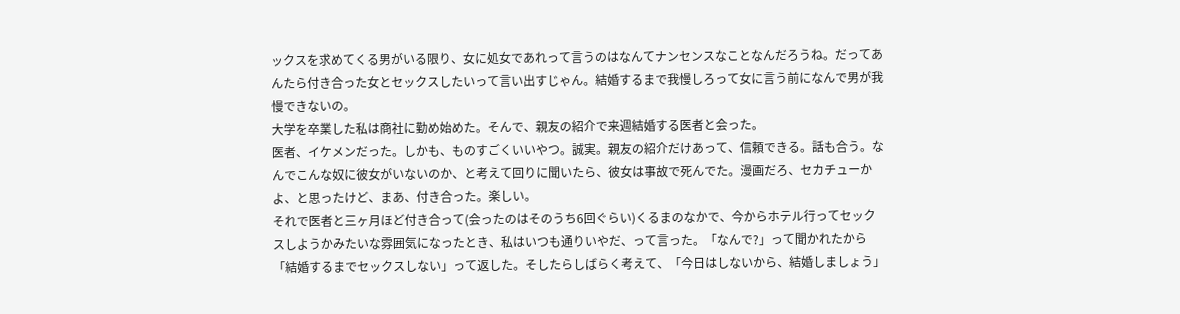ックスを求めてくる男がいる限り、女に処女であれって言うのはなんてナンセンスなことなんだろうね。だってあんたら付き合った女とセックスしたいって言い出すじゃん。結婚するまで我慢しろって女に言う前になんで男が我慢できないの。
大学を卒業した私は商社に勤め始めた。そんで、親友の紹介で来週結婚する医者と会った。
医者、イケメンだった。しかも、ものすごくいいやつ。誠実。親友の紹介だけあって、信頼できる。話も合う。なんでこんな奴に彼女がいないのか、と考えて回りに聞いたら、彼女は事故で死んでた。漫画だろ、セカチューかよ、と思ったけど、まあ、付き合った。楽しい。
それで医者と三ヶ月ほど付き合って(会ったのはそのうち6回ぐらい)くるまのなかで、今からホテル行ってセックスしようかみたいな雰囲気になったとき、私はいつも通りいやだ、って言った。「なんで?」って聞かれたから「結婚するまでセックスしない」って返した。そしたらしばらく考えて、「今日はしないから、結婚しましょう」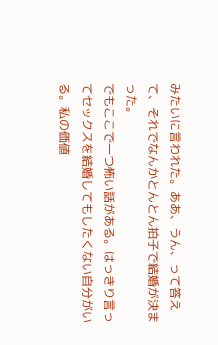みたいに言われた。ああ、うん、って答えて、それでなんかとんとん拍子で結婚が決まった。
でもここで一つ怖い話がある。はっきり言ってセックスを結婚してもしたくない自分がいる。私の価値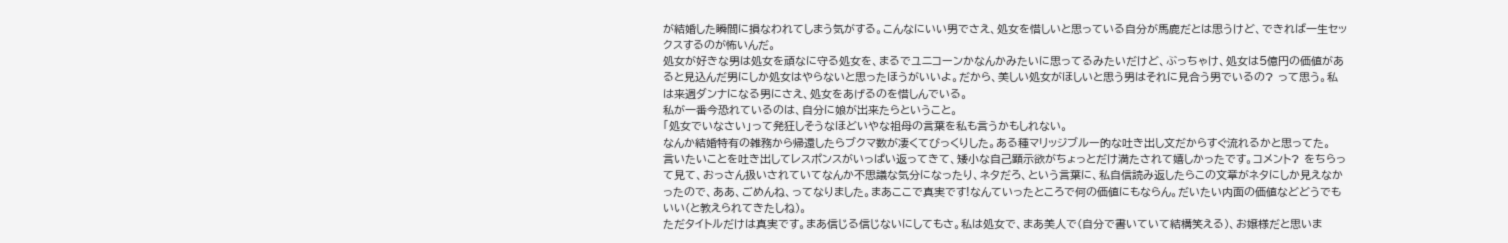が結婚した瞬間に損なわれてしまう気がする。こんなにいい男でさえ、処女を惜しいと思っている自分が馬鹿だとは思うけど、できれば一生セックスするのが怖いんだ。
処女が好きな男は処女を頑なに守る処女を、まるでユニコーンかなんかみたいに思ってるみたいだけど、ぶっちゃけ、処女は5億円の価値があると見込んだ男にしか処女はやらないと思ったほうがいいよ。だから、美しい処女がほしいと思う男はそれに見合う男でいるの? って思う。私は来週ダンナになる男にさえ、処女をあげるのを惜しんでいる。
私が一番今恐れているのは、自分に娘が出来たらということ。
「処女でいなさい」って発狂しそうなほどいやな祖母の言葉を私も言うかもしれない。
なんか結婚特有の雑務から帰還したらブクマ数が凄くてびっくりした。ある種マリッジブルー的な吐き出し文だからすぐ流れるかと思ってた。
言いたいことを吐き出してレスポンスがいっぱい返ってきて、矮小な自己顕示欲がちょっとだけ満たされて嬉しかったです。コメント? をちらって見て、おっさん扱いされていてなんか不思議な気分になったり、ネタだろ、という言葉に、私自信読み返したらこの文章がネタにしか見えなかったので、ああ、ごめんね、ってなりました。まあここで真実です!なんていったところで何の価値にもならん。だいたい内面の価値などどうでもいい(と教えられてきたしね)。
ただタイトルだけは真実です。まあ信じる信じないにしてもさ。私は処女で、まあ美人で(自分で書いていて結構笑える)、お嬢様だと思いま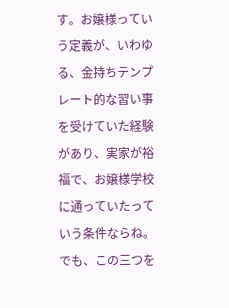す。お嬢様っていう定義が、いわゆる、金持ちテンプレート的な習い事を受けていた経験があり、実家が裕福で、お嬢様学校に通っていたっていう条件ならね。
でも、この三つを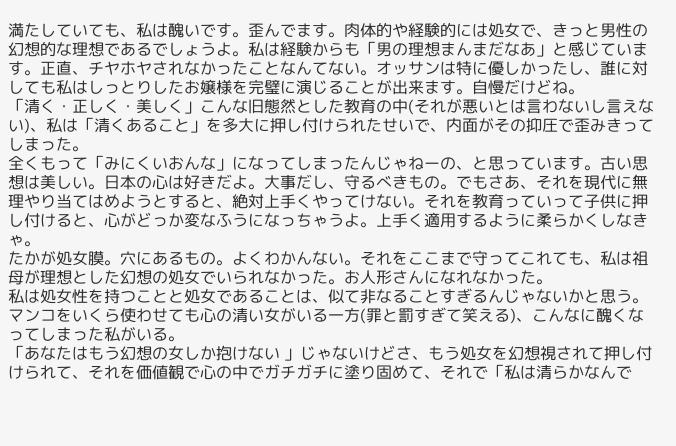満たしていても、私は醜いです。歪んでます。肉体的や経験的には処女で、きっと男性の幻想的な理想であるでしょうよ。私は経験からも「男の理想まんまだなあ」と感じています。正直、チヤホヤされなかったことなんてない。オッサンは特に優しかったし、誰に対しても私はしっとりしたお嬢様を完璧に演じることが出来ます。自慢だけどね。
「清く・正しく・美しく」こんな旧態然とした教育の中(それが悪いとは言わないし言えない)、私は「清くあること」を多大に押し付けられたせいで、内面がその抑圧で歪みきってしまった。
全くもって「みにくいおんな」になってしまったんじゃねーの、と思っています。古い思想は美しい。日本の心は好きだよ。大事だし、守るべきもの。でもさあ、それを現代に無理やり当てはめようとすると、絶対上手くやってけない。それを教育っていって子供に押し付けると、心がどっか変なふうになっちゃうよ。上手く適用するように柔らかくしなきゃ。
たかが処女膜。穴にあるもの。よくわかんない。それをここまで守ってこれても、私は祖母が理想とした幻想の処女でいられなかった。お人形さんになれなかった。
私は処女性を持つことと処女であることは、似て非なることすぎるんじゃないかと思う。マンコをいくら使わせても心の清い女がいる一方(罪と罰すぎて笑える)、こんなに醜くなってしまった私がいる。
「あなたはもう幻想の女しか抱けない 」じゃないけどさ、もう処女を幻想視されて押し付けられて、それを価値観で心の中でガチガチに塗り固めて、それで「私は清らかなんで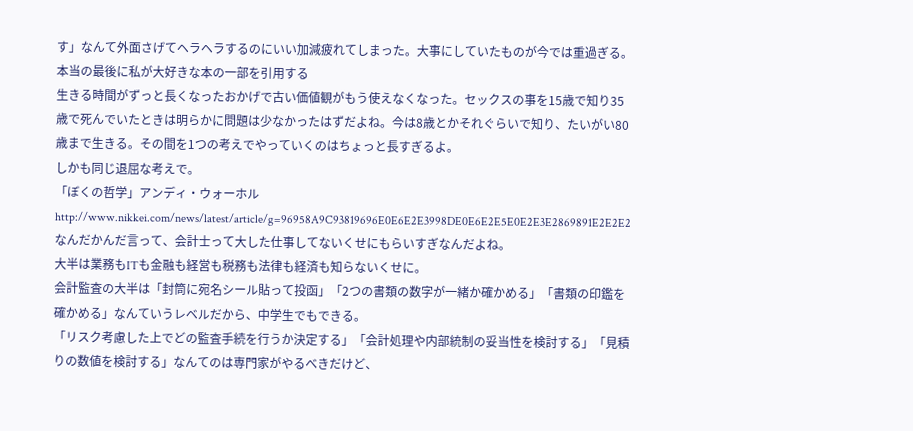す」なんて外面さげてヘラヘラするのにいい加減疲れてしまった。大事にしていたものが今では重過ぎる。
本当の最後に私が大好きな本の一部を引用する
生きる時間がずっと長くなったおかげで古い価値観がもう使えなくなった。セックスの事を15歳で知り35歳で死んでいたときは明らかに問題は少なかったはずだよね。今は8歳とかそれぐらいで知り、たいがい80歳まで生きる。その間を1つの考えでやっていくのはちょっと長すぎるよ。
しかも同じ退屈な考えで。
「ぼくの哲学」アンディ・ウォーホル
http://www.nikkei.com/news/latest/article/g=96958A9C93819696E0E6E2E3998DE0E6E2E5E0E2E3E2869891E2E2E2
なんだかんだ言って、会計士って大した仕事してないくせにもらいすぎなんだよね。
大半は業務もITも金融も経営も税務も法律も経済も知らないくせに。
会計監査の大半は「封筒に宛名シール貼って投函」「2つの書類の数字が一緒か確かめる」「書類の印鑑を確かめる」なんていうレベルだから、中学生でもできる。
「リスク考慮した上でどの監査手続を行うか決定する」「会計処理や内部統制の妥当性を検討する」「見積りの数値を検討する」なんてのは専門家がやるべきだけど、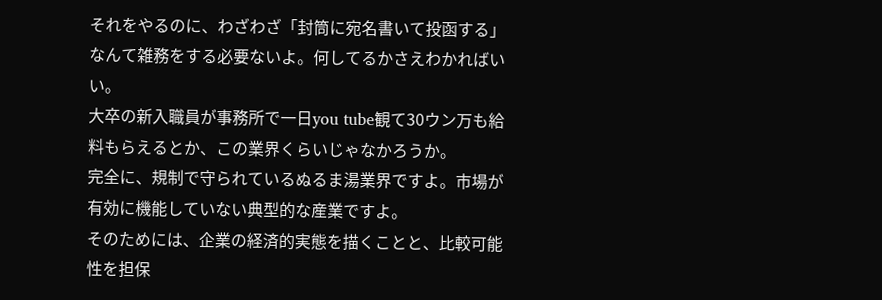それをやるのに、わざわざ「封筒に宛名書いて投函する」なんて雑務をする必要ないよ。何してるかさえわかればいい。
大卒の新入職員が事務所で一日you tube観て30ウン万も給料もらえるとか、この業界くらいじゃなかろうか。
完全に、規制で守られているぬるま湯業界ですよ。市場が有効に機能していない典型的な産業ですよ。
そのためには、企業の経済的実態を描くことと、比較可能性を担保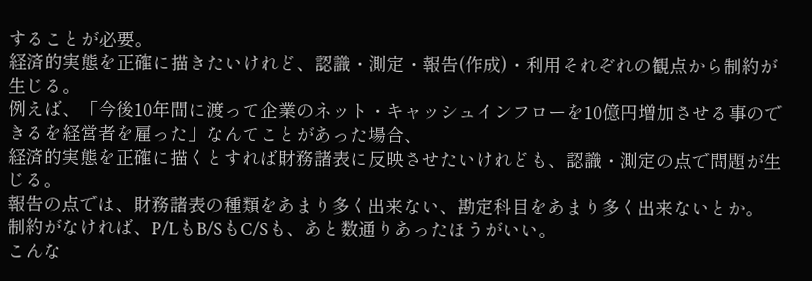することが必要。
経済的実態を正確に描きたいけれど、認識・測定・報告(作成)・利用それぞれの観点から制約が生じる。
例えば、「今後10年間に渡って企業のネット・キャッシュインフローを10億円増加させる事のできるを経営者を雇った」なんてことがあった場合、
経済的実態を正確に描くとすれば財務諸表に反映させたいけれども、認識・測定の点で問題が生じる。
報告の点では、財務諸表の種類をあまり多く出来ない、勘定科目をあまり多く出来ないとか。
制約がなければ、P/LもB/SもC/Sも、あと数通りあったほうがいい。
こんな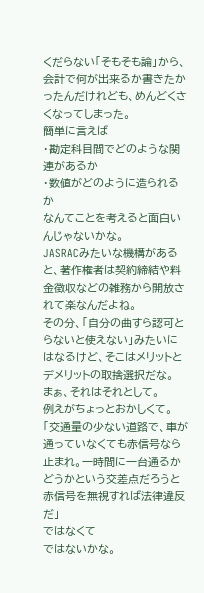くだらない「そもそも論」から、会計で何が出来るか書きたかったんだけれども、めんどくさくなってしまった。
簡単に言えば
・勘定科目間でどのような関連があるか
・数値がどのように造られるか
なんてことを考えると面白いんじゃないかな。
JASRACみたいな機構があると、著作権者は契約締結や料金徴収などの雑務から開放されて楽なんだよね。
その分、「自分の曲すら認可とらないと使えない」みたいにはなるけど、そこはメリットとデメリットの取捨選択だな。
まぁ、それはそれとして。
例えがちょっとおかしくて。
「交通量の少ない道路で、車が通っていなくても赤信号なら止まれ。一時間に一台通るかどうかという交差点だろうと赤信号を無視すれば法律違反だ」
ではなくて
ではないかな。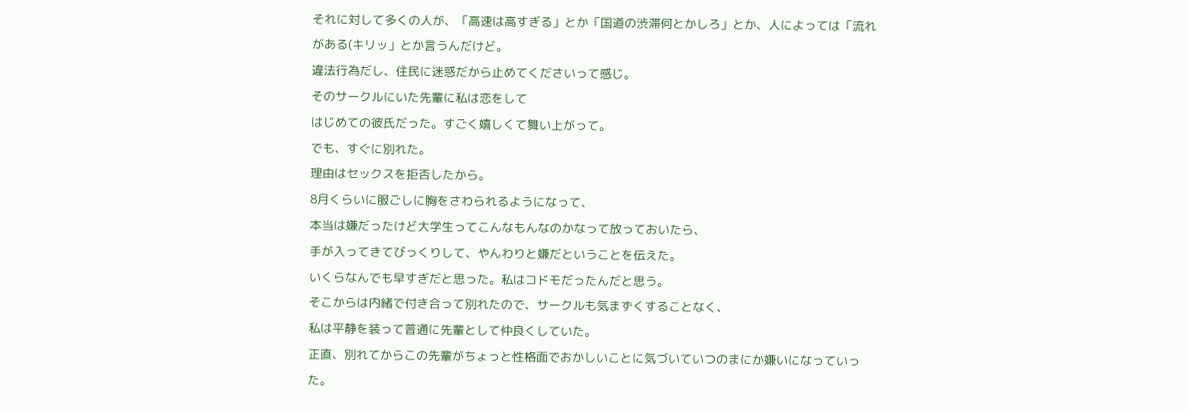それに対して多くの人が、「高速は高すぎる」とか「国道の渋滞何とかしろ」とか、人によっては「流れがある(キリッ」とか言うんだけど。
違法行為だし、住民に迷惑だから止めてくださいって感じ。
そのサークルにいた先輩に私は恋をして
はじめての彼氏だった。すごく嬉しくて舞い上がって。
でも、すぐに別れた。
理由はセックスを拒否したから。
8月くらいに服ごしに胸をさわられるようになって、
本当は嫌だったけど大学生ってこんなもんなのかなって放っておいたら、
手が入ってきてびっくりして、やんわりと嫌だということを伝えた。
いくらなんでも早すぎだと思った。私はコドモだったんだと思う。
そこからは内緒で付き合って別れたので、サークルも気まずくすることなく、
私は平静を装って普通に先輩として仲良くしていた。
正直、別れてからこの先輩がちょっと性格面でおかしいことに気づいていつのまにか嫌いになっていった。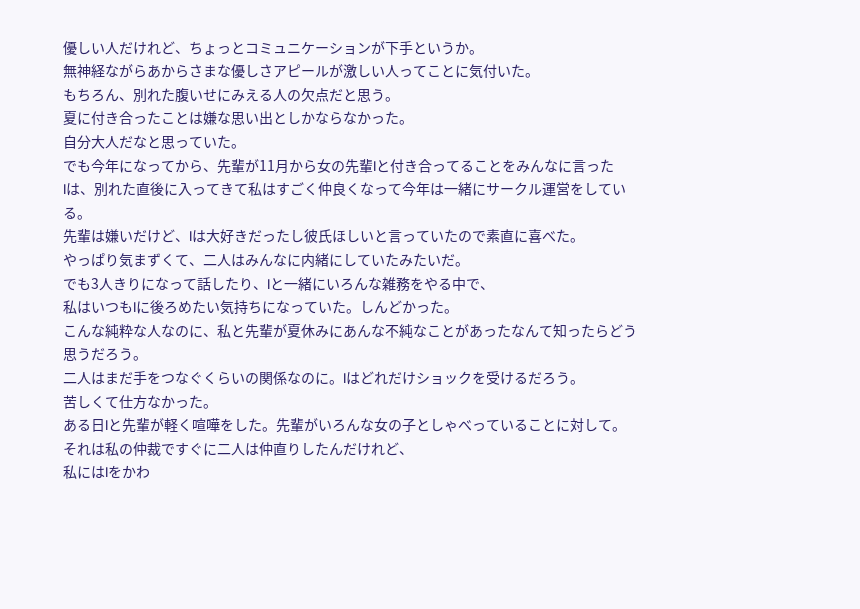優しい人だけれど、ちょっとコミュニケーションが下手というか。
無神経ながらあからさまな優しさアピールが激しい人ってことに気付いた。
もちろん、別れた腹いせにみえる人の欠点だと思う。
夏に付き合ったことは嫌な思い出としかならなかった。
自分大人だなと思っていた。
でも今年になってから、先輩が11月から女の先輩Iと付き合ってることをみんなに言った
Iは、別れた直後に入ってきて私はすごく仲良くなって今年は一緒にサークル運営をしている。
先輩は嫌いだけど、Iは大好きだったし彼氏ほしいと言っていたので素直に喜べた。
やっぱり気まずくて、二人はみんなに内緒にしていたみたいだ。
でも3人きりになって話したり、Iと一緒にいろんな雑務をやる中で、
私はいつもIに後ろめたい気持ちになっていた。しんどかった。
こんな純粋な人なのに、私と先輩が夏休みにあんな不純なことがあったなんて知ったらどう思うだろう。
二人はまだ手をつなぐくらいの関係なのに。Iはどれだけショックを受けるだろう。
苦しくて仕方なかった。
ある日Iと先輩が軽く喧嘩をした。先輩がいろんな女の子としゃべっていることに対して。
それは私の仲裁ですぐに二人は仲直りしたんだけれど、
私にはIをかわ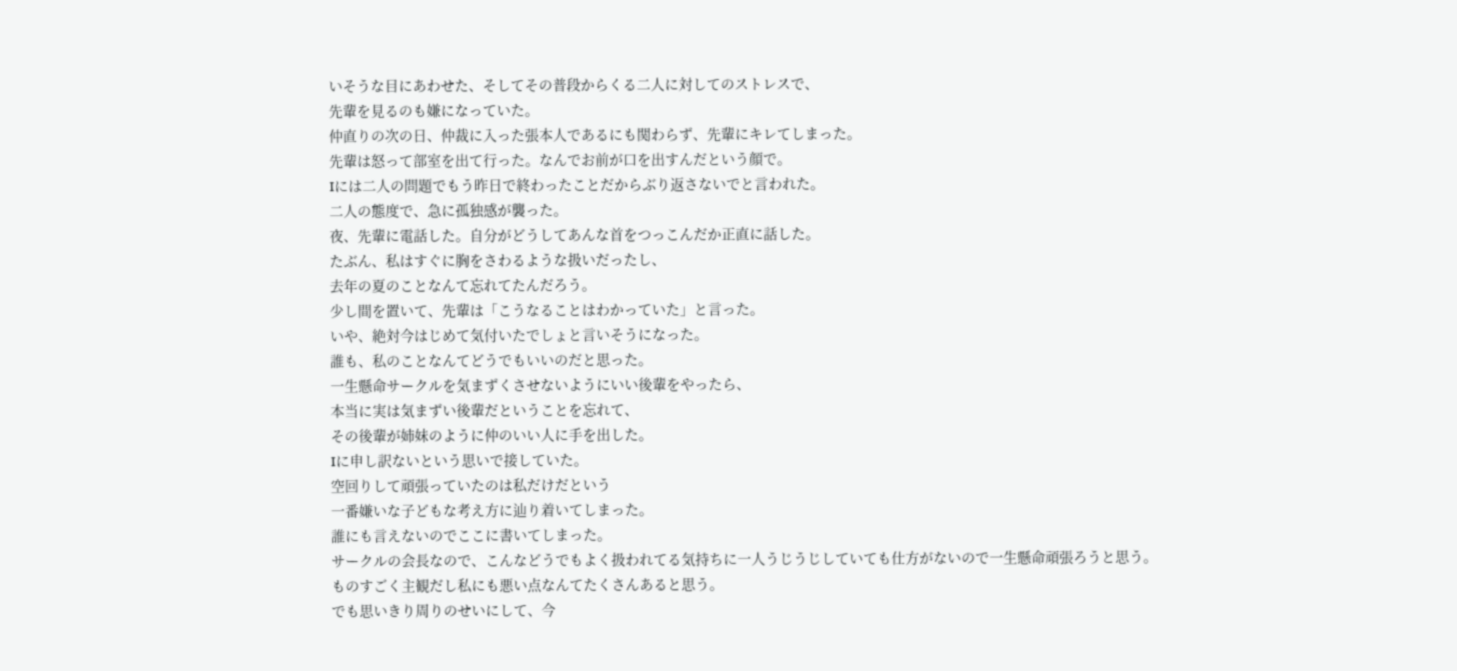いそうな目にあわせた、そしてその普段からくる二人に対してのストレスで、
先輩を見るのも嫌になっていた。
仲直りの次の日、仲裁に入った張本人であるにも関わらず、先輩にキレてしまった。
先輩は怒って部室を出て行った。なんでお前が口を出すんだという顔で。
Iには二人の問題でもう昨日で終わったことだからぶり返さないでと言われた。
二人の態度で、急に孤独感が襲った。
夜、先輩に電話した。自分がどうしてあんな首をつっこんだか正直に話した。
たぶん、私はすぐに胸をさわるような扱いだったし、
去年の夏のことなんて忘れてたんだろう。
少し間を置いて、先輩は「こうなることはわかっていた」と言った。
いや、絶対今はじめて気付いたでしょと言いそうになった。
誰も、私のことなんてどうでもいいのだと思った。
一生懸命サークルを気まずくさせないようにいい後輩をやったら、
本当に実は気まずい後輩だということを忘れて、
その後輩が姉妹のように仲のいい人に手を出した。
Iに申し訳ないという思いで接していた。
空回りして頑張っていたのは私だけだという
一番嫌いな子どもな考え方に辿り着いてしまった。
誰にも言えないのでここに書いてしまった。
サークルの会長なので、こんなどうでもよく扱われてる気持ちに一人うじうじしていても仕方がないので一生懸命頑張ろうと思う。
ものすごく主観だし私にも悪い点なんてたくさんあると思う。
でも思いきり周りのせいにして、今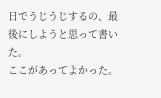日でうじうじするの、最後にしようと思って書いた。
ここがあってよかった。